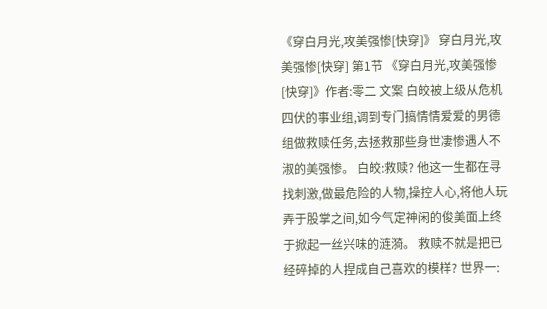《穿白月光,攻美强惨[快穿]》 穿白月光,攻美强惨[快穿] 第1节 《穿白月光,攻美强惨[快穿]》作者:零二 文案 白皎被上级从危机四伏的事业组,调到专门搞情情爱爱的男德组做救赎任务,去拯救那些身世凄惨遇人不淑的美强惨。 白皎:救赎? 他这一生都在寻找刺激,做最危险的人物,操控人心,将他人玩弄于股掌之间,如今气定神闲的俊美面上终于掀起一丝兴味的涟漪。 救赎不就是把已经碎掉的人捏成自己喜欢的模样? 世界一: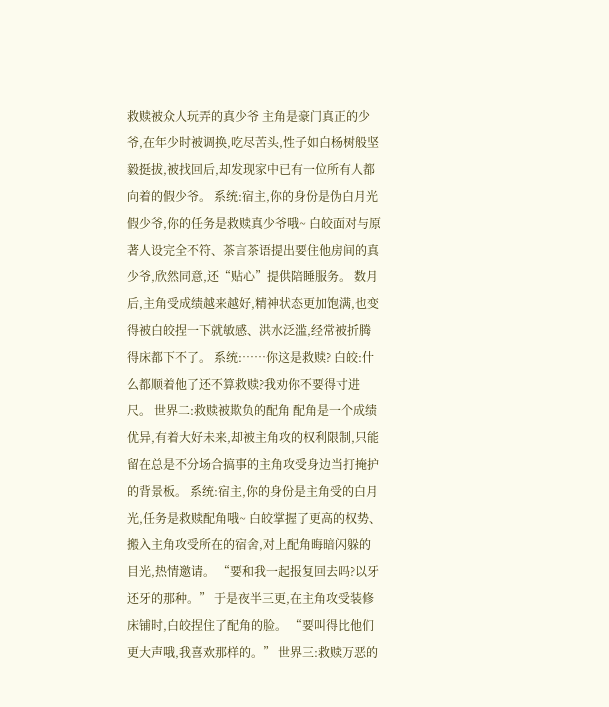救赎被众人玩弄的真少爷 主角是豪门真正的少爷,在年少时被调换,吃尽苦头,性子如白杨树般坚毅挺拔,被找回后,却发现家中已有一位所有人都向着的假少爷。 系统:宿主,你的身份是伪白月光假少爷,你的任务是救赎真少爷哦~ 白皎面对与原著人设完全不符、茶言茶语提出要住他房间的真少爷,欣然同意,还“贴心”提供陪睡服务。 数月后,主角受成绩越来越好,精神状态更加饱满,也变得被白皎捏一下就敏感、洪水泛滥,经常被折腾得床都下不了。 系统:……你这是救赎? 白皎:什么都顺着他了还不算救赎?我劝你不要得寸进尺。 世界二:救赎被欺负的配角 配角是一个成绩优异,有着大好未来,却被主角攻的权利限制,只能留在总是不分场合搞事的主角攻受身边当打掩护的背景板。 系统:宿主,你的身份是主角受的白月光,任务是救赎配角哦~ 白皎掌握了更高的权势、搬入主角攻受所在的宿舍,对上配角晦暗闪躲的目光,热情邀请。 “要和我一起报复回去吗?以牙还牙的那种。” 于是夜半三更,在主角攻受装修床铺时,白皎捏住了配角的脸。 “要叫得比他们更大声哦,我喜欢那样的。” 世界三:救赎万恶的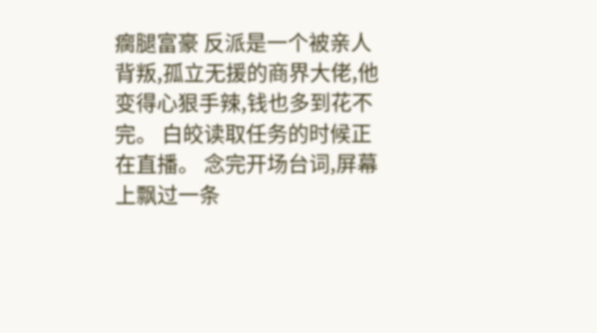瘸腿富豪 反派是一个被亲人背叛,孤立无援的商界大佬,他变得心狠手辣,钱也多到花不完。 白皎读取任务的时候正在直播。 念完开场台词,屏幕上飘过一条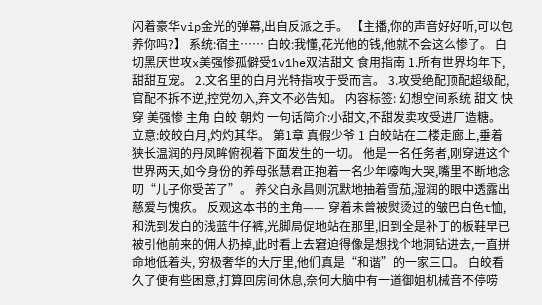闪着豪华vip金光的弹幕,出自反派之手。 【主播,你的声音好好听,可以包养你吗?】 系统:宿主…… 白皎:我懂,花光他的钱,他就不会这么惨了。 白切黑厌世攻x美强惨孤僻受1v1he双洁甜文 食用指南 1.所有世界均年下,甜甜互宠。 2.文名里的白月光特指攻于受而言。 3.攻受绝配顶配超级配,官配不拆不逆,控党勿入,弃文不必告知。 内容标签: 幻想空间系统 甜文 快穿 美强惨 主角 白皎 朝灼 一句话简介:小甜文,不甜发卖攻受进厂造糖。 立意:皎皎白月,灼灼其华。 第1章 真假少爷 1 白皎站在二楼走廊上,垂着狭长温润的丹凤眸俯视着下面发生的一切。 他是一名任务者,刚穿进这个世界两天,如今身份的养母张慧君正抱着一名少年嚎啕大哭,嘴里不断地念叨“儿子你受苦了”。 养父白永昌则沉默地抽着雪茄,湿润的眼中透露出慈爱与愧疚。 反观这本书的主角—— 穿着未曾被熨烫过的皱巴白色t恤,和洗到发白的浅蓝牛仔裤,光脚局促地站在那里,旧到全是补丁的板鞋早已被引他前来的佣人扔掉,此时看上去窘迫得像是想找个地洞钻进去,一直拼命地低着头, 穷极奢华的大厅里,他们真是“和谐”的一家三口。 白皎看久了便有些困意,打算回房间休息,奈何大脑中有一道御姐机械音不停唠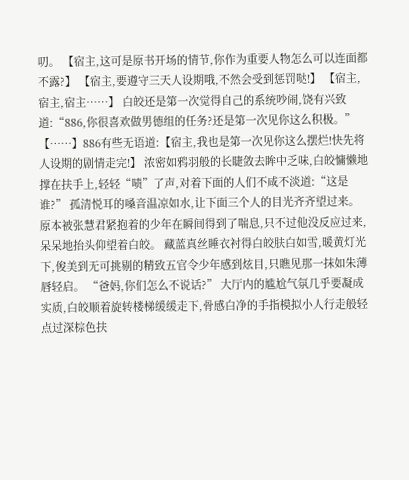叨。 【宿主,这可是原书开场的情节,你作为重要人物怎么可以连面都不露?】 【宿主,要遵守三天人设期哦,不然会受到惩罚哒!】 【宿主,宿主,宿主……】 白皎还是第一次觉得自己的系统吵闹,饶有兴致道:“886,你很喜欢做男德组的任务?还是第一次见你这么积极。” 【……】886有些无语道:【宿主,我也是第一次见你这么摆烂!快先将人设期的剧情走完!】 浓密如鸦羽般的长睫敛去眸中乏味,白皎慵懒地撑在扶手上,轻轻“啧”了声,对着下面的人们不咸不淡道:“这是谁?” 孤清悦耳的嗓音温凉如水,让下面三个人的目光齐齐望过来。 原本被张慧君紧抱着的少年在瞬间得到了喘息,只不过他没反应过来,呆呆地抬头仰望着白皎。 藏蓝真丝睡衣衬得白皎肤白如雪,暖黄灯光下,俊美到无可挑剔的精致五官令少年感到炫目,只瞧见那一抹如朱薄唇轻启。 “爸妈,你们怎么不说话?” 大厅内的尴尬气氛几乎要凝成实质,白皎顺着旋转楼梯缓缓走下,骨感白净的手指模拟小人行走般轻点过深棕色扶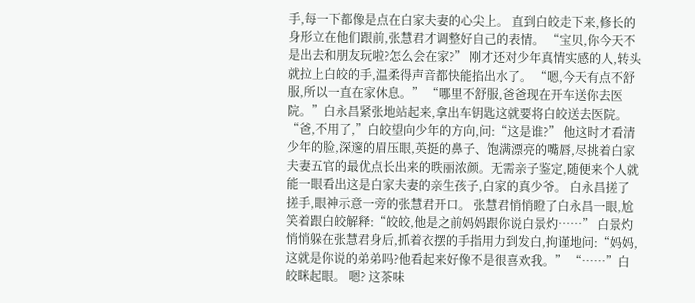手,每一下都像是点在白家夫妻的心尖上。 直到白皎走下来,修长的身形立在他们跟前,张慧君才调整好自己的表情。 “宝贝,你今天不是出去和朋友玩啦?怎么会在家?” 刚才还对少年真情实感的人,转头就拉上白皎的手,温柔得声音都快能掐出水了。 “嗯,今天有点不舒服,所以一直在家休息。” “哪里不舒服,爸爸现在开车送你去医院。”白永昌紧张地站起来,拿出车钥匙这就要将白皎送去医院。 “爸,不用了,”白皎望向少年的方向,问:“这是谁?” 他这时才看清少年的脸,深邃的眉压眼,英挺的鼻子、饱满漂亮的嘴唇,尽挑着白家夫妻五官的最优点长出来的昳丽浓颜。无需亲子鉴定,随便来个人就能一眼看出这是白家夫妻的亲生孩子,白家的真少爷。 白永昌搓了搓手,眼神示意一旁的张慧君开口。 张慧君悄悄瞪了白永昌一眼,尬笑着跟白皎解释:“皎皎,他是之前妈妈跟你说白景灼……” 白景灼悄悄躲在张慧君身后,抓着衣摆的手指用力到发白,拘谨地问:“妈妈,这就是你说的弟弟吗?他看起来好像不是很喜欢我。” “……”白皎眯起眼。 嗯? 这茶味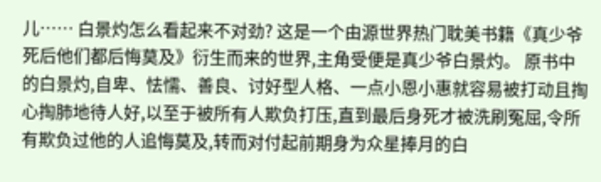儿…… 白景灼怎么看起来不对劲? 这是一个由源世界热门耽美书籍《真少爷死后他们都后悔莫及》衍生而来的世界,主角受便是真少爷白景灼。 原书中的白景灼,自卑、怯懦、善良、讨好型人格、一点小恩小惠就容易被打动且掏心掏肺地待人好,以至于被所有人欺负打压,直到最后身死才被洗刷冤屈,令所有欺负过他的人追悔莫及,转而对付起前期身为众星捧月的白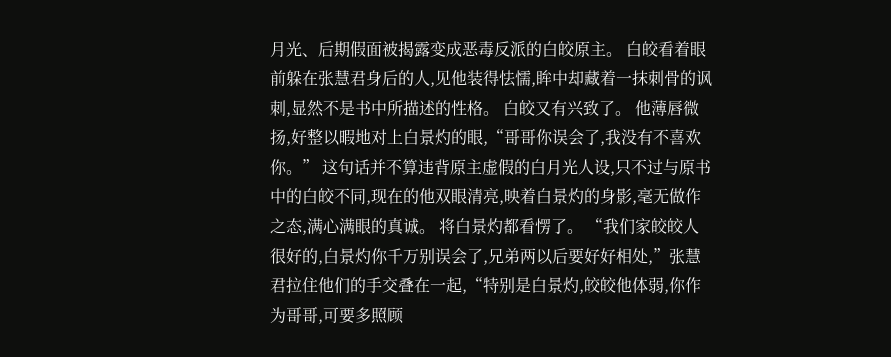月光、后期假面被揭露变成恶毒反派的白皎原主。 白皎看着眼前躲在张慧君身后的人,见他装得怯懦,眸中却藏着一抹刺骨的讽刺,显然不是书中所描述的性格。 白皎又有兴致了。 他薄唇微扬,好整以暇地对上白景灼的眼,“哥哥你误会了,我没有不喜欢你。” 这句话并不算违背原主虚假的白月光人设,只不过与原书中的白皎不同,现在的他双眼清亮,映着白景灼的身影,毫无做作之态,满心满眼的真诚。 将白景灼都看愣了。 “我们家皎皎人很好的,白景灼你千万别误会了,兄弟两以后要好好相处,”张慧君拉住他们的手交叠在一起,“特别是白景灼,皎皎他体弱,你作为哥哥,可要多照顾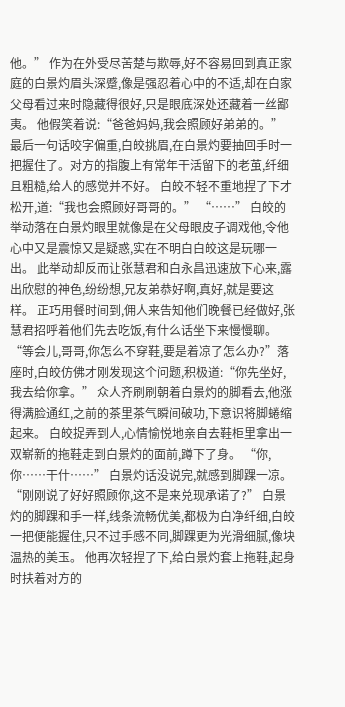他。” 作为在外受尽苦楚与欺辱,好不容易回到真正家庭的白景灼眉头深蹙,像是强忍着心中的不适,却在白家父母看过来时隐藏得很好,只是眼底深处还藏着一丝鄙夷。 他假笑着说:“爸爸妈妈,我会照顾好弟弟的。” 最后一句话咬字偏重,白皎挑眉,在白景灼要抽回手时一把握住了。对方的指腹上有常年干活留下的老茧,纤细且粗糙,给人的感觉并不好。 白皎不轻不重地捏了下才松开,道:“我也会照顾好哥哥的。” “……” 白皎的举动落在白景灼眼里就像是在父母眼皮子调戏他,令他心中又是震惊又是疑惑,实在不明白白皎这是玩哪一出。 此举动却反而让张慧君和白永昌迅速放下心来,露出欣慰的神色,纷纷想,兄友弟恭好啊,真好,就是要这样。 正巧用餐时间到,佣人来告知他们晚餐已经做好,张慧君招呼着他们先去吃饭,有什么话坐下来慢慢聊。 “等会儿,哥哥,你怎么不穿鞋,要是着凉了怎么办?”落座时,白皎仿佛才刚发现这个问题,积极道:“你先坐好,我去给你拿。” 众人齐刷刷朝着白景灼的脚看去,他涨得满脸通红,之前的茶里茶气瞬间破功,下意识将脚蜷缩起来。 白皎捉弄到人,心情愉悦地亲自去鞋柜里拿出一双崭新的拖鞋走到白景灼的面前,蹲下了身。 “你,你……干什……” 白景灼话没说完,就感到脚踝一凉。 “刚刚说了好好照顾你,这不是来兑现承诺了?” 白景灼的脚踝和手一样,线条流畅优美,都极为白净纤细,白皎一把便能握住,只不过手感不同,脚踝更为光滑细腻,像块温热的美玉。 他再次轻捏了下,给白景灼套上拖鞋,起身时扶着对方的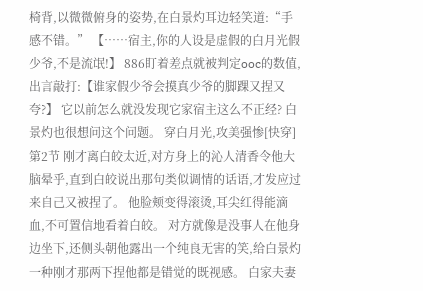椅背,以微微俯身的姿势,在白景灼耳边轻笑道:“手感不错。” 【……宿主,你的人设是虚假的白月光假少爷,不是流氓!】 886盯着差点就被判定ooc的数值,出言敲打:【谁家假少爷会摸真少爷的脚踝又捏又夸?】 它以前怎么就没发现它家宿主这么不正经? 白景灼也很想问这个问题。 穿白月光,攻美强惨[快穿] 第2节 刚才离白皎太近,对方身上的沁人清香令他大脑晕乎,直到白皎说出那句类似调情的话语,才发应过来自己又被捏了。 他脸颊变得滚烫,耳尖红得能滴血,不可置信地看着白皎。 对方就像是没事人在他身边坐下,还侧头朝他露出一个纯良无害的笑,给白景灼一种刚才那两下捏他都是错觉的既视感。 白家夫妻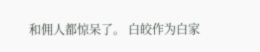和佣人都惊呆了。 白皎作为白家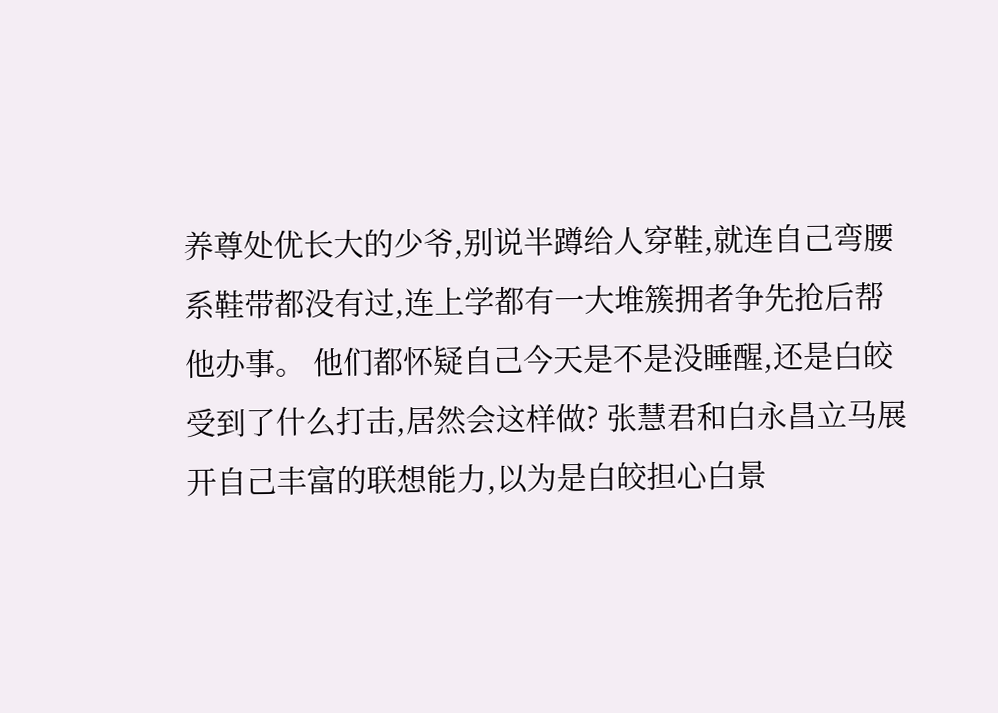养尊处优长大的少爷,别说半蹲给人穿鞋,就连自己弯腰系鞋带都没有过,连上学都有一大堆簇拥者争先抢后帮他办事。 他们都怀疑自己今天是不是没睡醒,还是白皎受到了什么打击,居然会这样做? 张慧君和白永昌立马展开自己丰富的联想能力,以为是白皎担心白景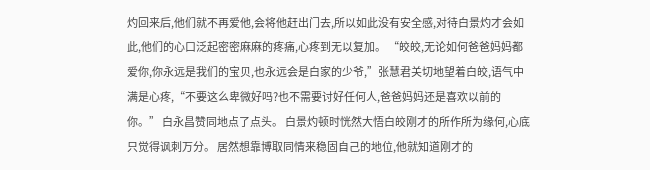灼回来后,他们就不再爱他,会将他赶出门去,所以如此没有安全感,对待白景灼才会如此,他们的心口泛起密密麻麻的疼痛,心疼到无以复加。 “皎皎,无论如何爸爸妈妈都爱你,你永远是我们的宝贝,也永远会是白家的少爷,”张慧君关切地望着白皎,语气中满是心疼,“不要这么卑微好吗?也不需要讨好任何人,爸爸妈妈还是喜欢以前的你。” 白永昌赞同地点了点头。 白景灼顿时恍然大悟白皎刚才的所作所为缘何,心底只觉得讽刺万分。 居然想靠博取同情来稳固自己的地位,他就知道刚才的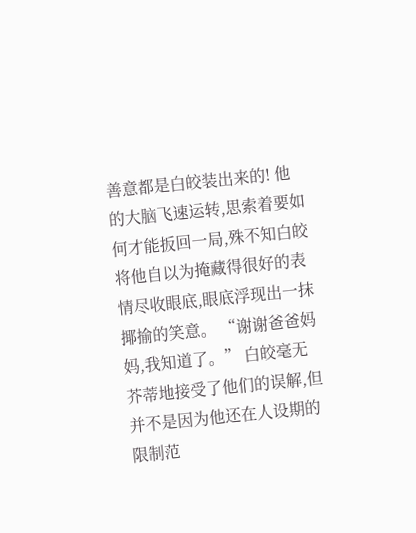善意都是白皎装出来的! 他的大脑飞速运转,思索着要如何才能扳回一局,殊不知白皎将他自以为掩藏得很好的表情尽收眼底,眼底浮现出一抹揶揄的笑意。 “谢谢爸爸妈妈,我知道了。” 白皎毫无芥蒂地接受了他们的误解,但并不是因为他还在人设期的限制范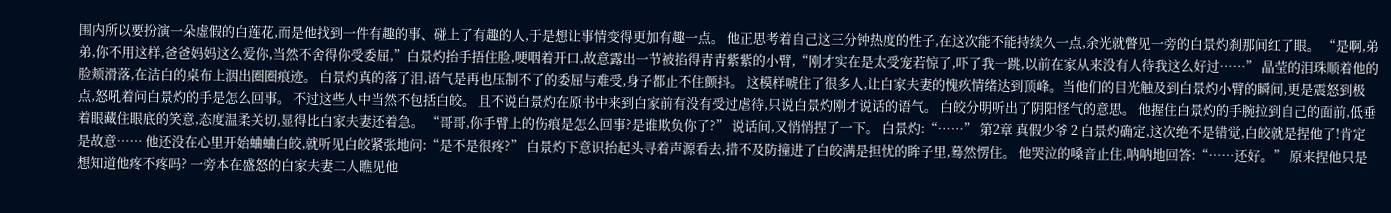围内所以要扮演一朵虚假的白莲花,而是他找到一件有趣的事、碰上了有趣的人,于是想让事情变得更加有趣一点。 他正思考着自己这三分钟热度的性子,在这次能不能持续久一点,余光就瞥见一旁的白景灼刹那间红了眼。 “是啊,弟弟,你不用这样,爸爸妈妈这么爱你,当然不舍得你受委屈,”白景灼抬手捂住脸,哽咽着开口,故意露出一节被掐得青青紫紫的小臂,“刚才实在是太受宠若惊了,吓了我一跳,以前在家从来没有人待我这么好过……” 晶莹的泪珠顺着他的脸颊滑落,在洁白的桌布上洇出圈圈痕迹。 白景灼真的落了泪,语气是再也压制不了的委屈与难受,身子都止不住颤抖。 这模样唬住了很多人,让白家夫妻的愧疚情绪达到顶峰。当他们的目光触及到白景灼小臂的瞬间,更是震怒到极点,怒吼着问白景灼的手是怎么回事。 不过这些人中当然不包括白皎。 且不说白景灼在原书中来到白家前有没有受过虐待,只说白景灼刚才说话的语气。 白皎分明听出了阴阳怪气的意思。 他握住白景灼的手腕拉到自己的面前,低垂着眼藏住眼底的笑意,态度温柔关切,显得比白家夫妻还着急。 “哥哥,你手臂上的伤痕是怎么回事?是谁欺负你了?” 说话间,又悄悄捏了一下。 白景灼:“……” 第2章 真假少爷 2 白景灼确定,这次绝不是错觉,白皎就是捏他了!肯定是故意…… 他还没在心里开始蛐蛐白皎,就听见白皎紧张地问:“是不是很疼?” 白景灼下意识抬起头寻着声源看去,措不及防撞进了白皎满是担忧的眸子里,蓦然愣住。 他哭泣的嗓音止住,呐呐地回答:“……还好。” 原来捏他只是想知道他疼不疼吗? 一旁本在盛怒的白家夫妻二人瞧见他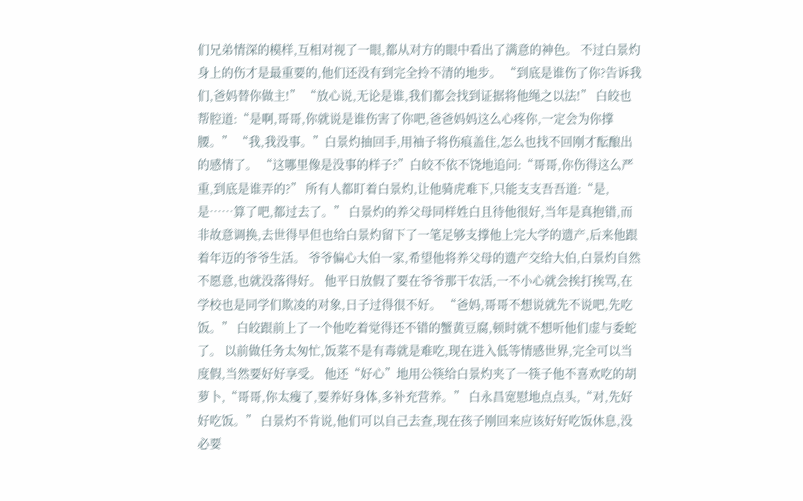们兄弟情深的模样,互相对视了一眼,都从对方的眼中看出了满意的神色。 不过白景灼身上的伤才是最重要的,他们还没有到完全拎不清的地步。 “到底是谁伤了你?告诉我们,爸妈替你做主!” “放心说,无论是谁,我们都会找到证据将他绳之以法!” 白皎也帮腔道:“是啊,哥哥,你就说是谁伤害了你吧,爸爸妈妈这么心疼你,一定会为你撑腰。” “我,我没事。”白景灼抽回手,用袖子将伤痕盖住,怎么也找不回刚才酝酿出的感情了。 “这哪里像是没事的样子?”白皎不依不饶地追问:“哥哥,你伤得这么严重,到底是谁弄的?” 所有人都盯着白景灼,让他骑虎难下,只能支支吾吾道:“是,是……算了吧,都过去了。” 白景灼的养父母同样姓白且待他很好,当年是真抱错,而非故意调换,去世得早但也给白景灼留下了一笔足够支撑他上完大学的遗产,后来他跟着年迈的爷爷生活。 爷爷偏心大伯一家,希望他将养父母的遗产交给大伯,白景灼自然不愿意,也就没落得好。 他平日放假了要在爷爷那干农活,一不小心就会挨打挨骂,在学校也是同学们欺凌的对象,日子过得很不好。 “爸妈,哥哥不想说就先不说吧,先吃饭。” 白皎跟前上了一个他吃着觉得还不错的蟹黄豆腐,顿时就不想听他们虚与委蛇了。 以前做任务太匆忙,饭菜不是有毒就是难吃,现在进入低等情感世界,完全可以当度假,当然要好好享受。 他还“好心”地用公筷给白景灼夹了一筷子他不喜欢吃的胡萝卜,“哥哥,你太瘦了,要养好身体,多补充营养。” 白永昌宽慰地点点头,“对,先好好吃饭。” 白景灼不肯说,他们可以自己去查,现在孩子刚回来应该好好吃饭休息,没必要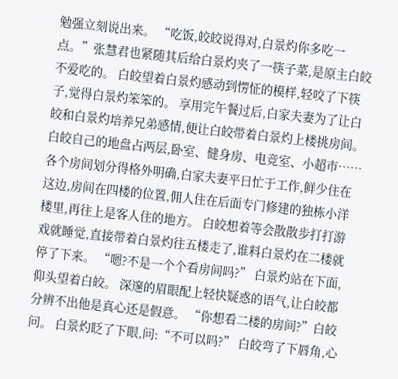勉强立刻说出来。 “吃饭,皎皎说得对,白景灼你多吃一点。”张慧君也紧随其后给白景灼夹了一筷子菜,是原主白皎不爱吃的。 白皎望着白景灼感动到愣怔的模样,轻咬了下筷子,觉得白景灼笨笨的。 享用完午餐过后,白家夫妻为了让白皎和白景灼培养兄弟感情,便让白皎带着白景灼上楼挑房间。 白皎自己的地盘占两层,卧室、健身房、电竞室、小超市……各个房间划分得格外明确,白家夫妻平日忙于工作,鲜少住在这边,房间在四楼的位置,佣人住在后面专门修建的独栋小洋楼里,再往上是客人住的地方。 白皎想着等会散散步打打游戏就睡觉,直接带着白景灼往五楼走了,谁料白景灼在二楼就停了下来。 “嗯?不是一个个看房间吗?” 白景灼站在下面,仰头望着白皎。 深邃的眉眼配上轻快疑惑的语气,让白皎都分辨不出他是真心还是假意。 “你想看二楼的房间?”白皎问。 白景灼眨了下眼,问:“不可以吗?” 白皎弯了下唇角,心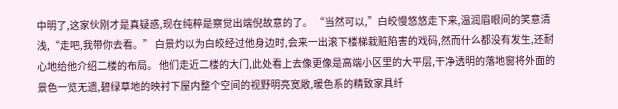中明了,这家伙刚才是真疑惑,现在纯粹是察觉出端倪故意的了。 “当然可以,”白皎慢悠悠走下来,温润眉眼间的笑意清浅,“走吧,我带你去看。” 白景灼以为白皎经过他身边时,会来一出滚下楼梯栽赃陷害的戏码,然而什么都没有发生,还耐心地给他介绍二楼的布局。 他们走近二楼的大门,此处看上去像更像是高端小区里的大平层,干净透明的落地窗将外面的景色一览无遗,碧绿草地的映衬下屋内整个空间的视野明亮宽敞,暖色系的精致家具纤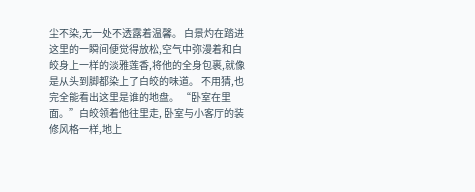尘不染,无一处不透露着温馨。 白景灼在踏进这里的一瞬间便觉得放松,空气中弥漫着和白皎身上一样的淡雅莲香,将他的全身包裹,就像是从头到脚都染上了白皎的味道。 不用猜,也完全能看出这里是谁的地盘。 “卧室在里面。”白皎领着他往里走, 卧室与小客厅的装修风格一样,地上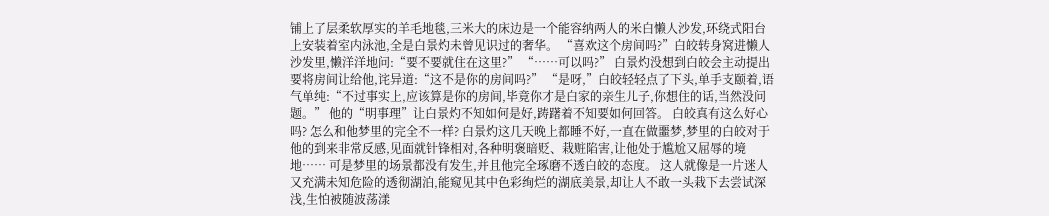铺上了层柔软厚实的羊毛地毯,三米大的床边是一个能容纳两人的米白懒人沙发,环绕式阳台上安装着室内泳池,全是白景灼未曾见识过的奢华。 “喜欢这个房间吗?”白皎转身窝进懒人沙发里,懒洋洋地问:“要不要就住在这里?” “……可以吗?” 白景灼没想到白皎会主动提出要将房间让给他,诧异道:“这不是你的房间吗?” “是呀,”白皎轻轻点了下头,单手支颐着,语气单纯:“不过事实上,应该算是你的房间,毕竟你才是白家的亲生儿子,你想住的话,当然没问题。” 他的“明事理”让白景灼不知如何是好,踌躇着不知要如何回答。 白皎真有这么好心吗? 怎么和他梦里的完全不一样? 白景灼这几天晚上都睡不好,一直在做噩梦,梦里的白皎对于他的到来非常反感,见面就针锋相对,各种明褒暗贬、栽赃陷害,让他处于尴尬又屈辱的境地…… 可是梦里的场景都没有发生,并且他完全琢磨不透白皎的态度。 这人就像是一片迷人又充满未知危险的透彻湖泊,能窥见其中色彩绚烂的湖底美景,却让人不敢一头栽下去尝试深浅,生怕被随波荡漾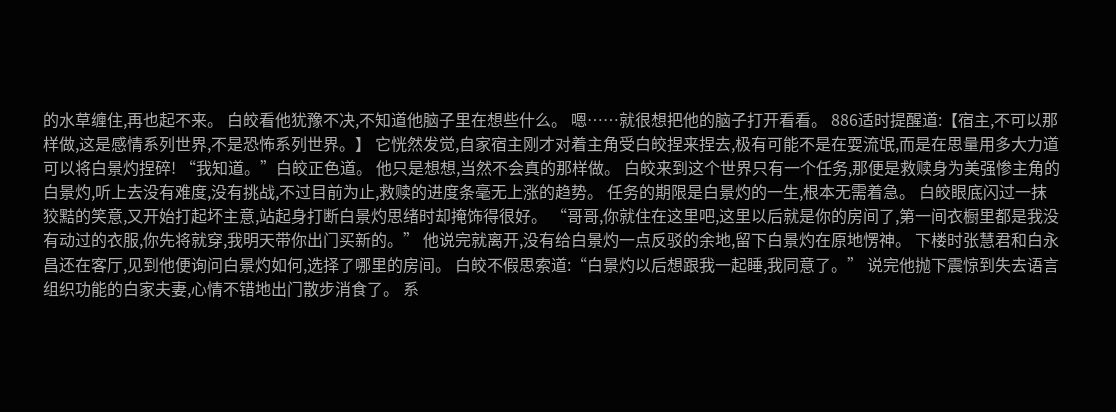的水草缠住,再也起不来。 白皎看他犹豫不决,不知道他脑子里在想些什么。 嗯……就很想把他的脑子打开看看。 886适时提醒道:【宿主,不可以那样做,这是感情系列世界,不是恐怖系列世界。】 它恍然发觉,自家宿主刚才对着主角受白皎捏来捏去,极有可能不是在耍流氓,而是在思量用多大力道可以将白景灼捏碎! “我知道。”白皎正色道。 他只是想想,当然不会真的那样做。 白皎来到这个世界只有一个任务,那便是救赎身为美强惨主角的白景灼,听上去没有难度,没有挑战,不过目前为止,救赎的进度条毫无上涨的趋势。 任务的期限是白景灼的一生,根本无需着急。 白皎眼底闪过一抹狡黠的笑意,又开始打起坏主意,站起身打断白景灼思绪时却掩饰得很好。 “哥哥,你就住在这里吧,这里以后就是你的房间了,第一间衣橱里都是我没有动过的衣服,你先将就穿,我明天带你出门买新的。” 他说完就离开,没有给白景灼一点反驳的余地,留下白景灼在原地愣神。 下楼时张慧君和白永昌还在客厅,见到他便询问白景灼如何,选择了哪里的房间。 白皎不假思索道:“白景灼以后想跟我一起睡,我同意了。” 说完他抛下震惊到失去语言组织功能的白家夫妻,心情不错地出门散步消食了。 系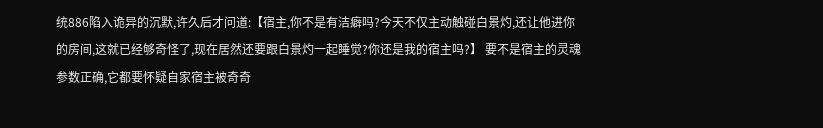统886陷入诡异的沉默,许久后才问道:【宿主,你不是有洁癖吗?今天不仅主动触碰白景灼,还让他进你的房间,这就已经够奇怪了,现在居然还要跟白景灼一起睡觉?你还是我的宿主吗?】 要不是宿主的灵魂参数正确,它都要怀疑自家宿主被奇奇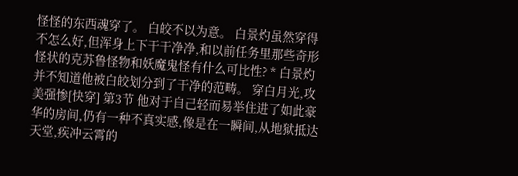怪怪的东西魂穿了。 白皎不以为意。 白景灼虽然穿得不怎么好,但浑身上下干干净净,和以前任务里那些奇形怪状的克苏鲁怪物和妖魔鬼怪有什么可比性? * 白景灼并不知道他被白皎划分到了干净的范畴。 穿白月光,攻美强惨[快穿] 第3节 他对于自己轻而易举住进了如此豪华的房间,仍有一种不真实感,像是在一瞬间,从地狱抵达天堂,疾冲云霄的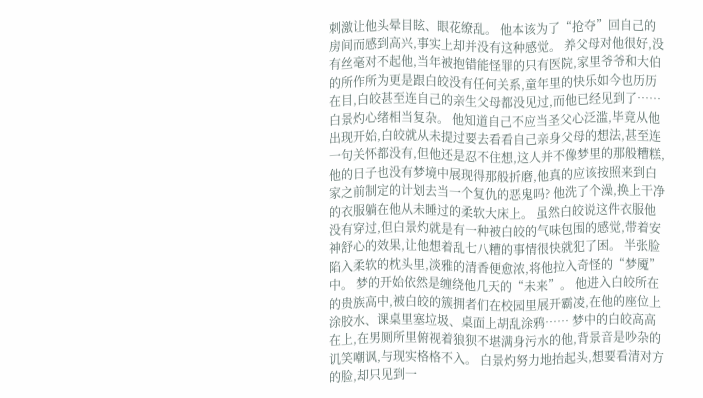刺激让他头晕目眩、眼花缭乱。 他本该为了“抢夺”回自己的房间而感到高兴,事实上却并没有这种感觉。 养父母对他很好,没有丝毫对不起他,当年被抱错能怪罪的只有医院,家里爷爷和大伯的所作所为更是跟白皎没有任何关系,童年里的快乐如今也历历在目,白皎甚至连自己的亲生父母都没见过,而他已经见到了…… 白景灼心绪相当复杂。 他知道自己不应当圣父心泛滥,毕竟从他出现开始,白皎就从未提过要去看看自己亲身父母的想法,甚至连一句关怀都没有,但他还是忍不住想,这人并不像梦里的那般糟糕,他的日子也没有梦境中展现得那般折磨,他真的应该按照来到白家之前制定的计划去当一个复仇的恶鬼吗? 他洗了个澡,换上干净的衣服躺在他从未睡过的柔软大床上。 虽然白皎说这件衣服他没有穿过,但白景灼就是有一种被白皎的气味包围的感觉,带着安神舒心的效果,让他想着乱七八糟的事情很快就犯了困。 半张脸陷入柔软的枕头里,淡雅的清香便愈浓,将他拉入奇怪的“梦魇”中。 梦的开始依然是缠绕他几天的“未来”。 他进入白皎所在的贵族高中,被白皎的簇拥者们在校园里展开霸凌,在他的座位上涂胶水、课桌里塞垃圾、桌面上胡乱涂鸦…… 梦中的白皎高高在上,在男厕所里俯视着狼狈不堪满身污水的他,背景音是吵杂的讥笑嘲讽,与现实格格不入。 白景灼努力地抬起头,想要看清对方的脸,却只见到一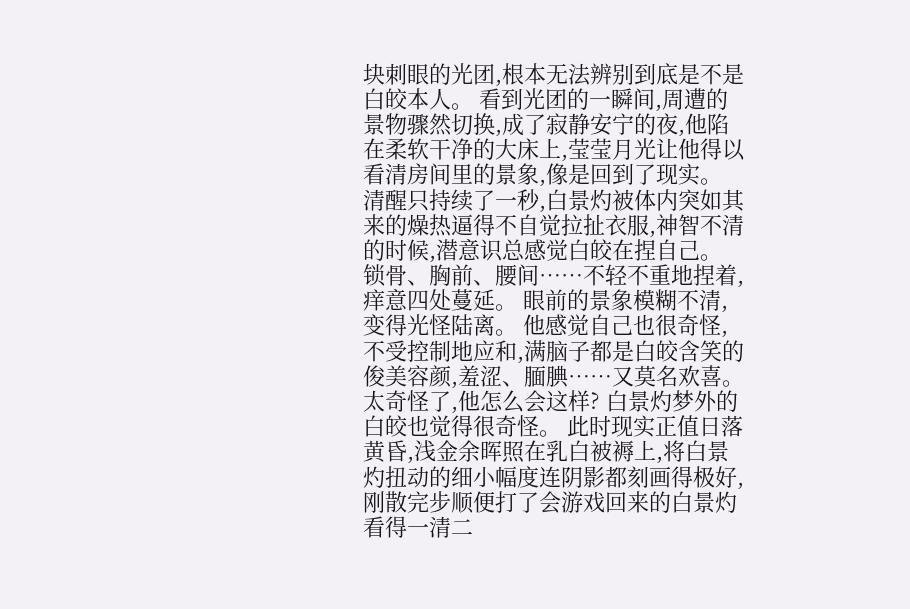块刺眼的光团,根本无法辨别到底是不是白皎本人。 看到光团的一瞬间,周遭的景物骤然切换,成了寂静安宁的夜,他陷在柔软干净的大床上,莹莹月光让他得以看清房间里的景象,像是回到了现实。 清醒只持续了一秒,白景灼被体内突如其来的燥热逼得不自觉拉扯衣服,神智不清的时候,潜意识总感觉白皎在捏自己。 锁骨、胸前、腰间……不轻不重地捏着,痒意四处蔓延。 眼前的景象模糊不清,变得光怪陆离。 他感觉自己也很奇怪,不受控制地应和,满脑子都是白皎含笑的俊美容颜,羞涩、腼腆……又莫名欢喜。 太奇怪了,他怎么会这样? 白景灼梦外的白皎也觉得很奇怪。 此时现实正值日落黄昏,浅金余晖照在乳白被褥上,将白景灼扭动的细小幅度连阴影都刻画得极好,刚散完步顺便打了会游戏回来的白景灼看得一清二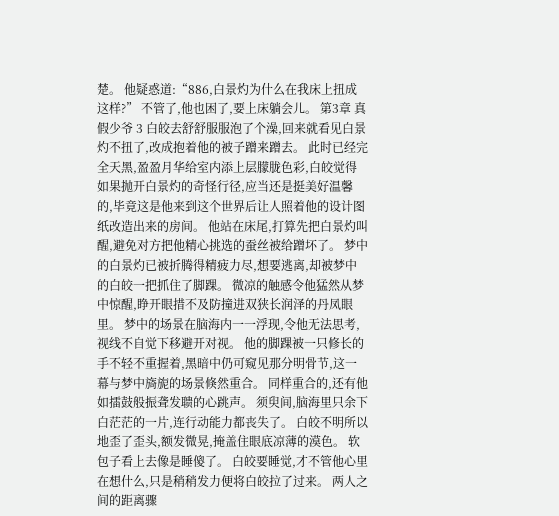楚。 他疑惑道:“886,白景灼为什么在我床上扭成这样?” 不管了,他也困了,要上床躺会儿。 第3章 真假少爷 3 白皎去舒舒服服泡了个澡,回来就看见白景灼不扭了,改成抱着他的被子蹭来蹭去。 此时已经完全天黑,盈盈月华给室内添上层朦胧色彩,白皎觉得如果抛开白景灼的奇怪行径,应当还是挺美好温馨的,毕竟这是他来到这个世界后让人照着他的设计图纸改造出来的房间。 他站在床尾,打算先把白景灼叫醒,避免对方把他精心挑选的蚕丝被给蹭坏了。 梦中的白景灼已被折腾得精疲力尽,想要逃离,却被梦中的白皎一把抓住了脚踝。 微凉的触感令他猛然从梦中惊醒,睁开眼措不及防撞进双狭长润泽的丹凤眼里。 梦中的场景在脑海内一一浮现,令他无法思考,视线不自觉下移避开对视。 他的脚踝被一只修长的手不轻不重握着,黑暗中仍可窥见那分明骨节,这一幕与梦中旖旎的场景倏然重合。 同样重合的,还有他如擂鼓般振聋发聩的心跳声。 须臾间,脑海里只余下白茫茫的一片,连行动能力都丧失了。 白皎不明所以地歪了歪头,额发微晃,掩盖住眼底凉薄的漠色。 软包子看上去像是睡傻了。 白皎要睡觉,才不管他心里在想什么,只是稍稍发力便将白皎拉了过来。 两人之间的距离骤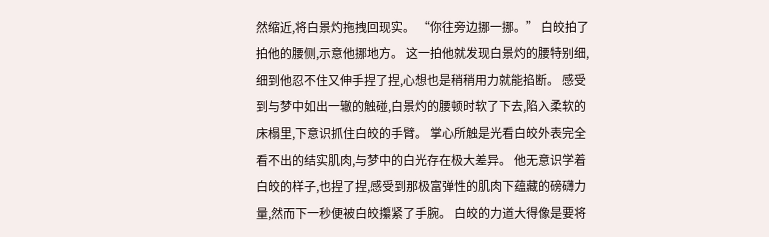然缩近,将白景灼拖拽回现实。 “你往旁边挪一挪。” 白皎拍了拍他的腰侧,示意他挪地方。 这一拍他就发现白景灼的腰特别细,细到他忍不住又伸手捏了捏,心想也是稍稍用力就能掐断。 感受到与梦中如出一辙的触碰,白景灼的腰顿时软了下去,陷入柔软的床榻里,下意识抓住白皎的手臂。 掌心所触是光看白皎外表完全看不出的结实肌肉,与梦中的白光存在极大差异。 他无意识学着白皎的样子,也捏了捏,感受到那极富弹性的肌肉下蕴藏的磅礴力量,然而下一秒便被白皎攥紧了手腕。 白皎的力道大得像是要将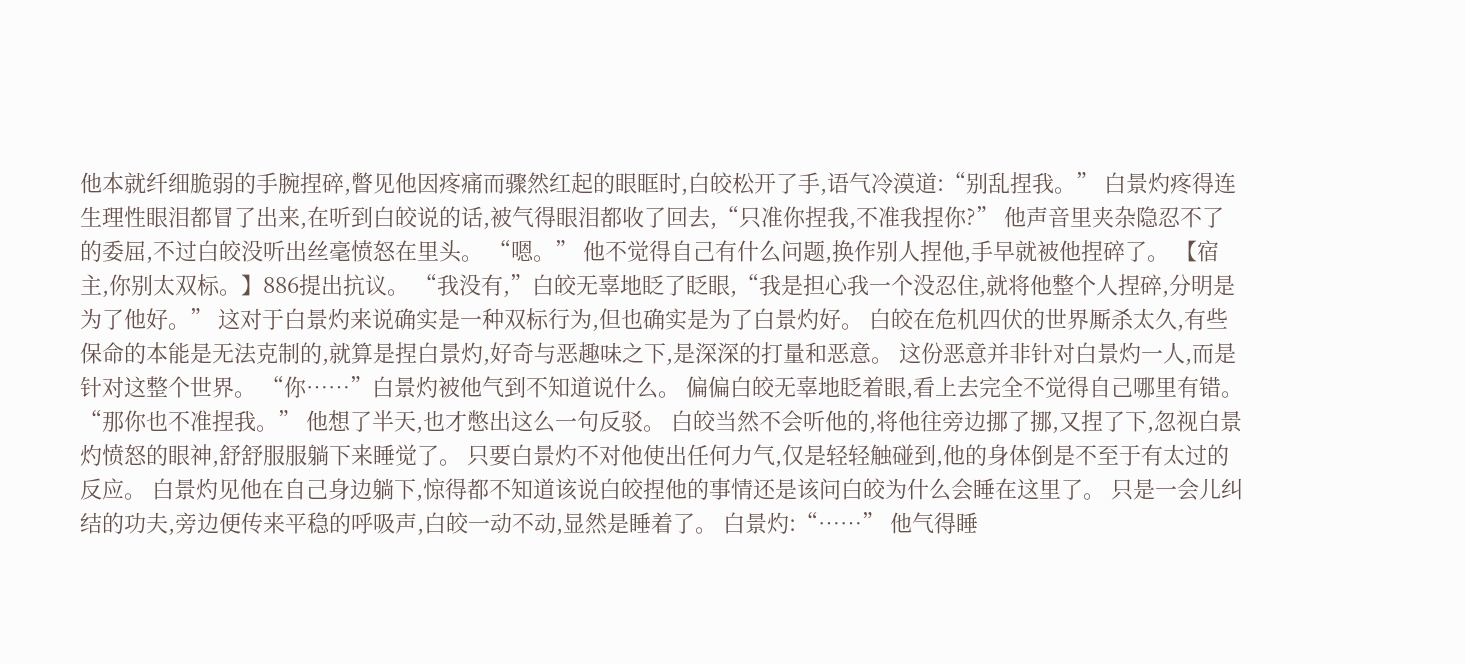他本就纤细脆弱的手腕捏碎,瞥见他因疼痛而骤然红起的眼眶时,白皎松开了手,语气冷漠道:“别乱捏我。” 白景灼疼得连生理性眼泪都冒了出来,在听到白皎说的话,被气得眼泪都收了回去,“只准你捏我,不准我捏你?” 他声音里夹杂隐忍不了的委屈,不过白皎没听出丝毫愤怒在里头。 “嗯。” 他不觉得自己有什么问题,换作别人捏他,手早就被他捏碎了。 【宿主,你别太双标。】886提出抗议。 “我没有,”白皎无辜地眨了眨眼,“我是担心我一个没忍住,就将他整个人捏碎,分明是为了他好。” 这对于白景灼来说确实是一种双标行为,但也确实是为了白景灼好。 白皎在危机四伏的世界厮杀太久,有些保命的本能是无法克制的,就算是捏白景灼,好奇与恶趣味之下,是深深的打量和恶意。 这份恶意并非针对白景灼一人,而是针对这整个世界。 “你……”白景灼被他气到不知道说什么。 偏偏白皎无辜地眨着眼,看上去完全不觉得自己哪里有错。 “那你也不准捏我。” 他想了半天,也才憋出这么一句反驳。 白皎当然不会听他的,将他往旁边挪了挪,又捏了下,忽视白景灼愤怒的眼神,舒舒服服躺下来睡觉了。 只要白景灼不对他使出任何力气,仅是轻轻触碰到,他的身体倒是不至于有太过的反应。 白景灼见他在自己身边躺下,惊得都不知道该说白皎捏他的事情还是该问白皎为什么会睡在这里了。 只是一会儿纠结的功夫,旁边便传来平稳的呼吸声,白皎一动不动,显然是睡着了。 白景灼:“……” 他气得睡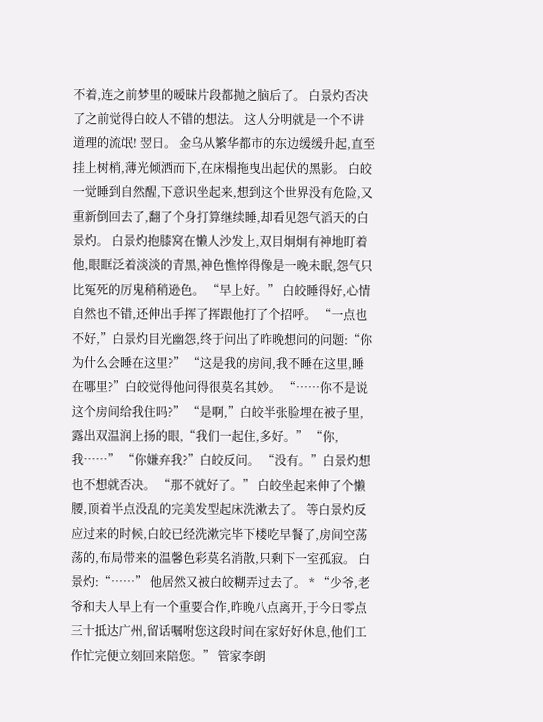不着,连之前梦里的暧昧片段都抛之脑后了。 白景灼否决了之前觉得白皎人不错的想法。 这人分明就是一个不讲道理的流氓! 翌日。 金乌从繁华都市的东边缓缓升起,直至挂上树梢,薄光倾洒而下,在床榻拖曳出起伏的黑影。 白皎一觉睡到自然醒,下意识坐起来,想到这个世界没有危险,又重新倒回去了,翻了个身打算继续睡,却看见怨气滔天的白景灼。 白景灼抱膝窝在懒人沙发上,双目炯炯有神地盯着他,眼眶泛着淡淡的青黑,神色憔悴得像是一晚未眠,怨气只比冤死的厉鬼稍稍逊色。 “早上好。” 白皎睡得好,心情自然也不错,还伸出手挥了挥跟他打了个招呼。 “一点也不好,”白景灼目光幽怨,终于问出了昨晚想问的问题:“你为什么会睡在这里?” “这是我的房间,我不睡在这里,睡在哪里?”白皎觉得他问得很莫名其妙。 “……你不是说这个房间给我住吗?” “是啊,”白皎半张脸埋在被子里,露出双温润上扬的眼,“我们一起住,多好。” “你,我……” “你嫌弃我?”白皎反问。 “没有。”白景灼想也不想就否决。 “那不就好了。” 白皎坐起来伸了个懒腰,顶着半点没乱的完美发型起床洗漱去了。 等白景灼反应过来的时候,白皎已经洗漱完毕下楼吃早餐了,房间空荡荡的,布局带来的温馨色彩莫名消散,只剩下一室孤寂。 白景灼:“……” 他居然又被白皎糊弄过去了。 * “少爷,老爷和夫人早上有一个重要合作,昨晚八点离开,于今日零点三十抵达广州,留话嘱咐您这段时间在家好好休息,他们工作忙完便立刻回来陪您。” 管家李朗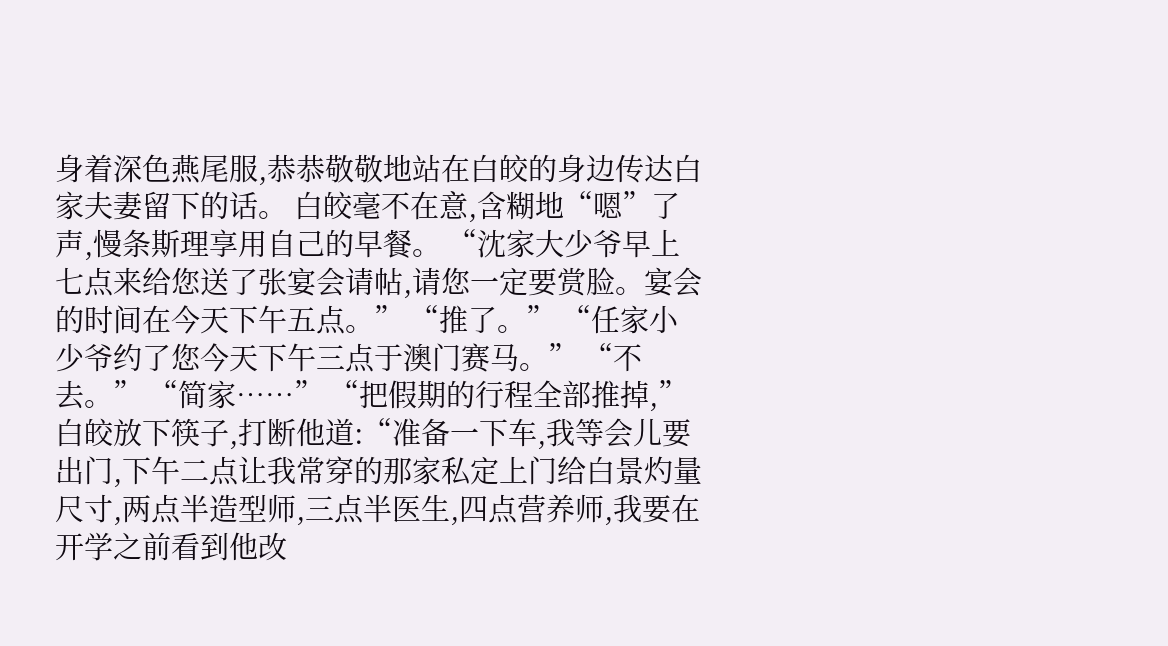身着深色燕尾服,恭恭敬敬地站在白皎的身边传达白家夫妻留下的话。 白皎毫不在意,含糊地“嗯”了声,慢条斯理享用自己的早餐。 “沈家大少爷早上七点来给您送了张宴会请帖,请您一定要赏脸。宴会的时间在今天下午五点。” “推了。” “任家小少爷约了您今天下午三点于澳门赛马。” “不去。” “简家……” “把假期的行程全部推掉,”白皎放下筷子,打断他道:“准备一下车,我等会儿要出门,下午二点让我常穿的那家私定上门给白景灼量尺寸,两点半造型师,三点半医生,四点营养师,我要在开学之前看到他改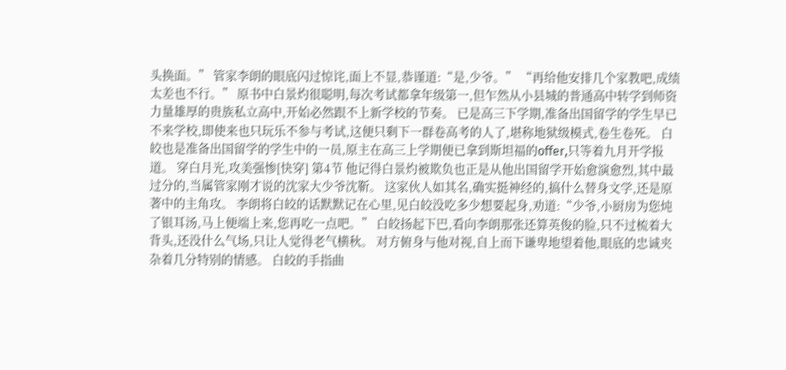头换面。” 管家李朗的眼底闪过惊诧,面上不显,恭谨道:“是,少爷。” “再给他安排几个家教吧,成绩太差也不行。” 原书中白景灼很聪明,每次考试都拿年级第一,但乍然从小县城的普通高中转学到师资力量雄厚的贵族私立高中,开始必然跟不上新学校的节奏。 已是高三下学期,准备出国留学的学生早已不来学校,即使来也只玩乐不参与考试,这便只剩下一群卷高考的人了,堪称地狱级模式,卷生卷死。 白皎也是准备出国留学的学生中的一员,原主在高三上学期便已拿到斯坦福的offer,只等着九月开学报道。 穿白月光,攻美强惨[快穿] 第4节 他记得白景灼被欺负也正是从他出国留学开始愈演愈烈,其中最过分的,当属管家刚才说的沈家大少爷沈靳。 这家伙人如其名,确实挺神经的,搞什么替身文学,还是原著中的主角攻。 李朗将白皎的话默默记在心里,见白皎没吃多少想要起身,劝道:“少爷,小厨房为您炖了银耳汤,马上便端上来,您再吃一点吧。” 白皎扬起下巴,看向李朗那张还算英俊的脸,只不过梳着大背头,还没什么气场,只让人觉得老气横秋。 对方俯身与他对视,自上而下谦卑地望着他,眼底的忠诚夹杂着几分特别的情感。 白皎的手指曲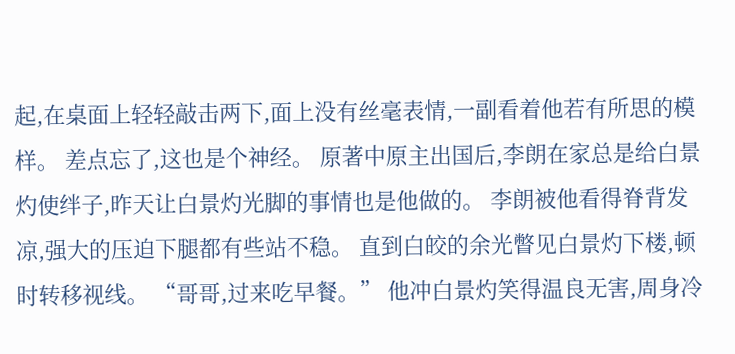起,在桌面上轻轻敲击两下,面上没有丝毫表情,一副看着他若有所思的模样。 差点忘了,这也是个神经。 原著中原主出国后,李朗在家总是给白景灼使绊子,昨天让白景灼光脚的事情也是他做的。 李朗被他看得脊背发凉,强大的压迫下腿都有些站不稳。 直到白皎的余光瞥见白景灼下楼,顿时转移视线。 “哥哥,过来吃早餐。” 他冲白景灼笑得温良无害,周身冷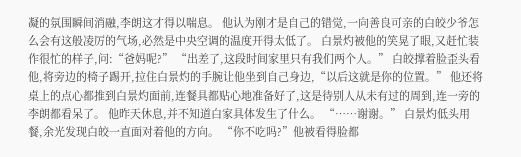凝的氛围瞬间消融,李朗这才得以喘息。 他认为刚才是自己的错觉,一向善良可亲的白皎少爷怎么会有这般凌厉的气场,必然是中央空调的温度开得太低了。 白景灼被他的笑晃了眼,又赶忙装作很忙的样子,问:“爸妈呢?” “出差了,这段时间家里只有我们两个人。” 白皎撑着脸歪头看他,将旁边的椅子踢开,拉住白景灼的手腕让他坐到自己身边,“以后这就是你的位置。” 他还将桌上的点心都推到白景灼面前,连餐具都贴心地准备好了,这是待别人从未有过的周到,连一旁的李朗都看呆了。 他昨天休息,并不知道白家具体发生了什么。 “……谢谢。” 白景灼低头用餐,余光发现白皎一直面对着他的方向。 “你不吃吗?”他被看得脸都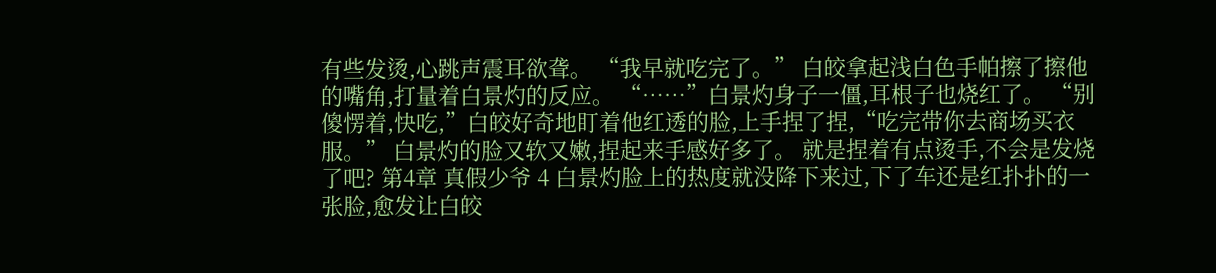有些发烫,心跳声震耳欲聋。 “我早就吃完了。” 白皎拿起浅白色手帕擦了擦他的嘴角,打量着白景灼的反应。 “……”白景灼身子一僵,耳根子也烧红了。 “别傻愣着,快吃,”白皎好奇地盯着他红透的脸,上手捏了捏,“吃完带你去商场买衣服。” 白景灼的脸又软又嫩,捏起来手感好多了。 就是捏着有点烫手,不会是发烧了吧? 第4章 真假少爷 4 白景灼脸上的热度就没降下来过,下了车还是红扑扑的一张脸,愈发让白皎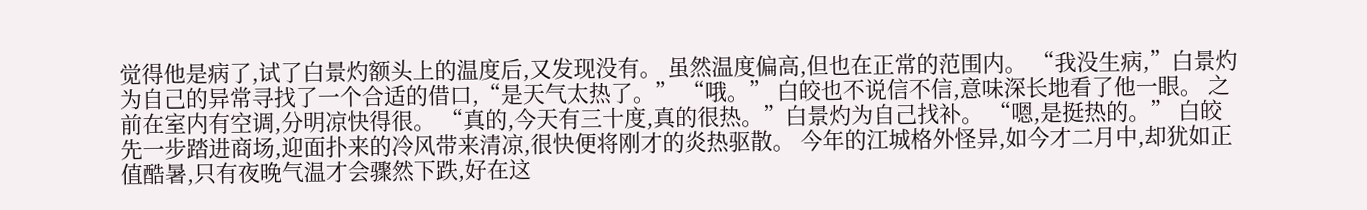觉得他是病了,试了白景灼额头上的温度后,又发现没有。 虽然温度偏高,但也在正常的范围内。 “我没生病,”白景灼为自己的异常寻找了一个合适的借口,“是天气太热了。” “哦。” 白皎也不说信不信,意味深长地看了他一眼。 之前在室内有空调,分明凉快得很。 “真的,今天有三十度,真的很热。”白景灼为自己找补。 “嗯,是挺热的。” 白皎先一步踏进商场,迎面扑来的冷风带来清凉,很快便将刚才的炎热驱散。 今年的江城格外怪异,如今才二月中,却犹如正值酷暑,只有夜晚气温才会骤然下跌,好在这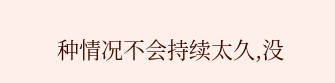种情况不会持续太久,没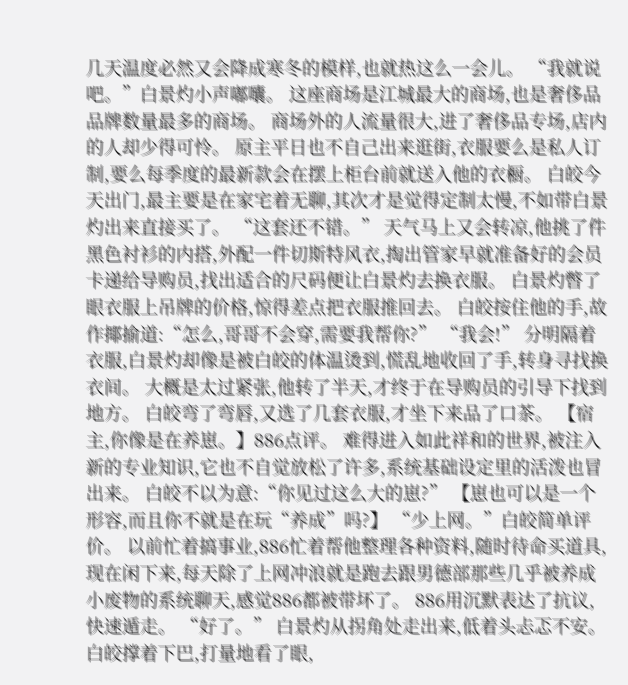几天温度必然又会降成寒冬的模样,也就热这么一会儿。 “我就说吧。”白景灼小声嘟囔。 这座商场是江城最大的商场,也是奢侈品品牌数量最多的商场。 商场外的人流量很大,进了奢侈品专场,店内的人却少得可怜。 原主平日也不自己出来逛街,衣服要么是私人订制,要么每季度的最新款会在摆上柜台前就送入他的衣橱。 白皎今天出门,最主要是在家宅着无聊,其次才是觉得定制太慢,不如带白景灼出来直接买了。 “这套还不错。” 天气马上又会转凉,他挑了件黑色衬衫的内搭,外配一件切斯特风衣,掏出管家早就准备好的会员卡递给导购员,找出适合的尺码便让白景灼去换衣服。 白景灼暼了眼衣服上吊牌的价格,惊得差点把衣服推回去。 白皎按住他的手,故作揶揄道:“怎么,哥哥不会穿,需要我帮你?” “我会!” 分明隔着衣服,白景灼却像是被白皎的体温烫到,慌乱地收回了手,转身寻找换衣间。 大概是太过紧张,他转了半天,才终于在导购员的引导下找到地方。 白皎弯了弯唇,又选了几套衣服,才坐下来品了口茶。 【宿主,你像是在养崽。】886点评。 难得进入如此祥和的世界,被注入新的专业知识,它也不自觉放松了许多,系统基础设定里的活泼也冒出来。 白皎不以为意:“你见过这么大的崽?” 【崽也可以是一个形容,而且你不就是在玩“养成”吗?】 “少上网。”白皎简单评价。 以前忙着搞事业,886忙着帮他整理各种资料,随时待命买道具,现在闲下来,每天除了上网冲浪就是跑去跟男德部那些几乎被养成小废物的系统聊天,感觉886都被带坏了。 886用沉默表达了抗议,快速遁走。 “好了。” 白景灼从拐角处走出来,低着头忐忑不安。 白皎撑着下巴,打量地看了眼,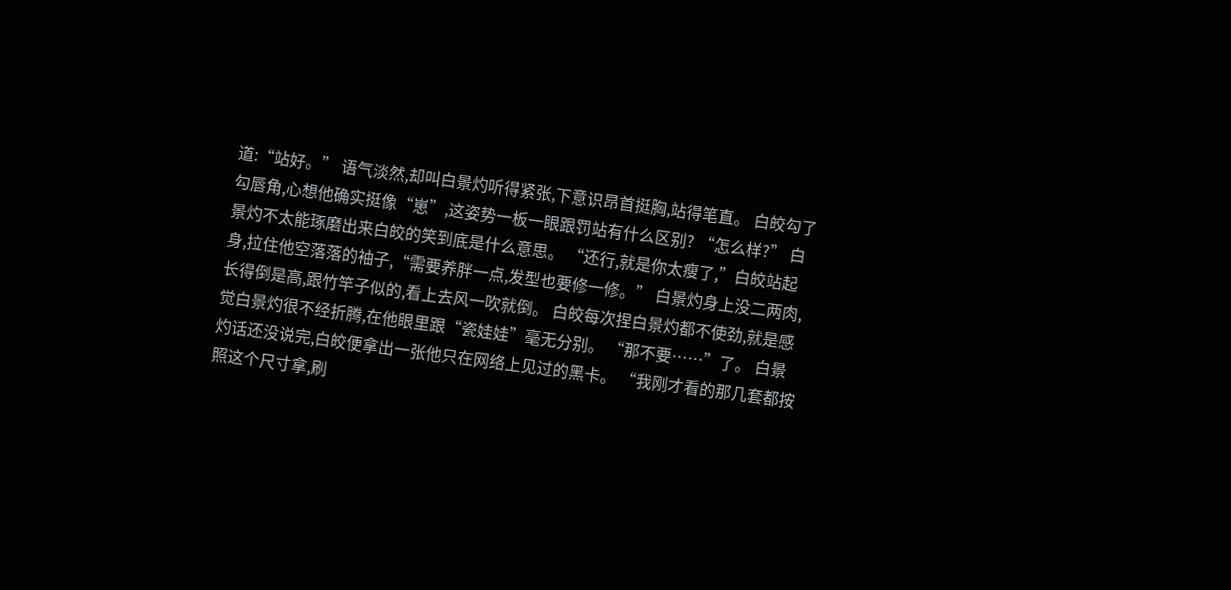道:“站好。” 语气淡然,却叫白景灼听得紧张,下意识昂首挺胸,站得笔直。 白皎勾了勾唇角,心想他确实挺像“崽”,这姿势一板一眼跟罚站有什么区别? “怎么样?” 白景灼不太能琢磨出来白皎的笑到底是什么意思。 “还行,就是你太瘦了,”白皎站起身,拉住他空落落的袖子,“需要养胖一点,发型也要修一修。” 白景灼身上没二两肉,长得倒是高,跟竹竿子似的,看上去风一吹就倒。 白皎每次捏白景灼都不使劲,就是感觉白景灼很不经折腾,在他眼里跟“瓷娃娃”毫无分别。 “那不要……”了。 白景灼话还没说完,白皎便拿出一张他只在网络上见过的黑卡。 “我刚才看的那几套都按照这个尺寸拿,刷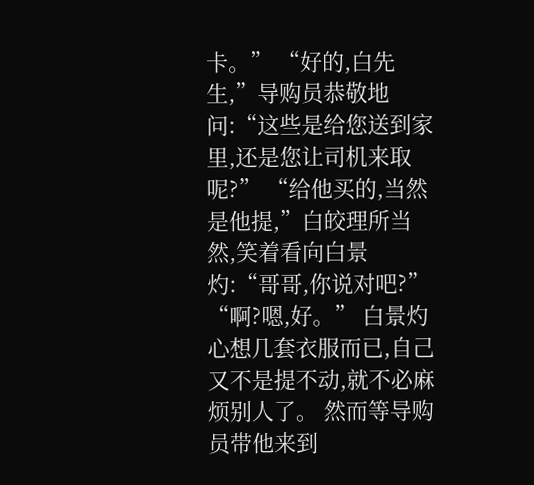卡。” “好的,白先生,”导购员恭敬地问:“这些是给您送到家里,还是您让司机来取呢?” “给他买的,当然是他提,”白皎理所当然,笑着看向白景灼:“哥哥,你说对吧?” “啊?嗯,好。” 白景灼心想几套衣服而已,自己又不是提不动,就不必麻烦别人了。 然而等导购员带他来到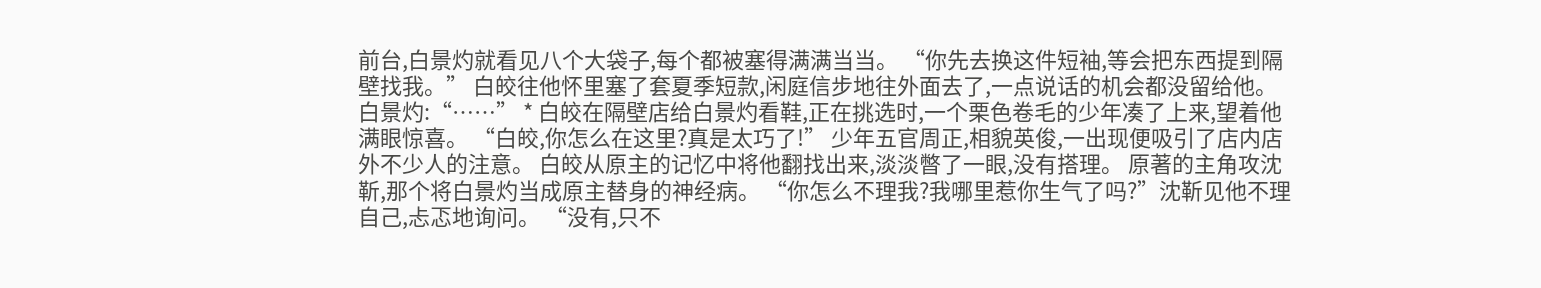前台,白景灼就看见八个大袋子,每个都被塞得满满当当。 “你先去换这件短袖,等会把东西提到隔壁找我。” 白皎往他怀里塞了套夏季短款,闲庭信步地往外面去了,一点说话的机会都没留给他。 白景灼:“……” * 白皎在隔壁店给白景灼看鞋,正在挑选时,一个栗色卷毛的少年凑了上来,望着他满眼惊喜。 “白皎,你怎么在这里?真是太巧了!” 少年五官周正,相貌英俊,一出现便吸引了店内店外不少人的注意。 白皎从原主的记忆中将他翻找出来,淡淡暼了一眼,没有搭理。 原著的主角攻沈靳,那个将白景灼当成原主替身的神经病。 “你怎么不理我?我哪里惹你生气了吗?”沈靳见他不理自己,忐忑地询问。 “没有,只不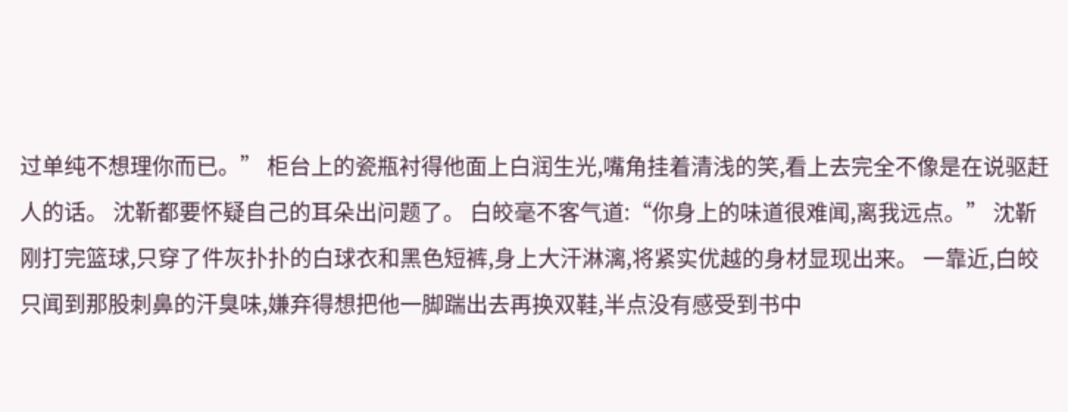过单纯不想理你而已。” 柜台上的瓷瓶衬得他面上白润生光,嘴角挂着清浅的笑,看上去完全不像是在说驱赶人的话。 沈靳都要怀疑自己的耳朵出问题了。 白皎毫不客气道:“你身上的味道很难闻,离我远点。” 沈靳刚打完篮球,只穿了件灰扑扑的白球衣和黑色短裤,身上大汗淋漓,将紧实优越的身材显现出来。 一靠近,白皎只闻到那股刺鼻的汗臭味,嫌弃得想把他一脚踹出去再换双鞋,半点没有感受到书中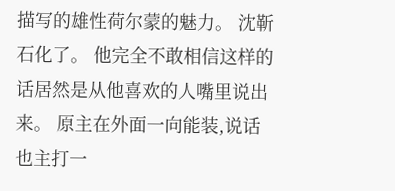描写的雄性荷尔蒙的魅力。 沈靳石化了。 他完全不敢相信这样的话居然是从他喜欢的人嘴里说出来。 原主在外面一向能装,说话也主打一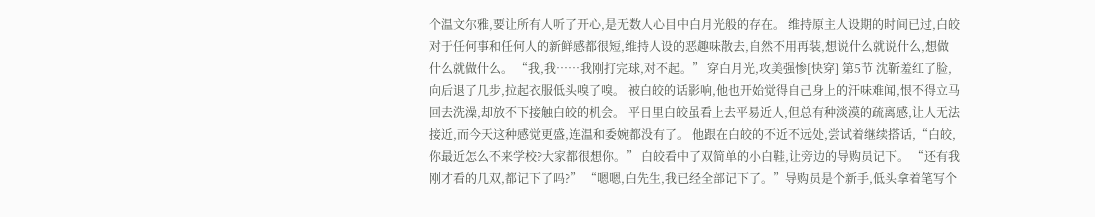个温文尔雅,要让所有人听了开心,是无数人心目中白月光般的存在。 维持原主人设期的时间已过,白皎对于任何事和任何人的新鲜感都很短,维持人设的恶趣味散去,自然不用再装,想说什么就说什么,想做什么就做什么。 “我,我……我刚打完球,对不起。” 穿白月光,攻美强惨[快穿] 第5节 沈靳羞红了脸,向后退了几步,拉起衣服低头嗅了嗅。 被白皎的话影响,他也开始觉得自己身上的汗味难闻,恨不得立马回去洗澡,却放不下接触白皎的机会。 平日里白皎虽看上去平易近人,但总有种淡漠的疏离感,让人无法接近,而今天这种感觉更盛,连温和委婉都没有了。 他跟在白皎的不近不远处,尝试着继续搭话,“白皎,你最近怎么不来学校?大家都很想你。” 白皎看中了双简单的小白鞋,让旁边的导购员记下。 “还有我刚才看的几双,都记下了吗?” “嗯嗯,白先生,我已经全部记下了。”导购员是个新手,低头拿着笔写个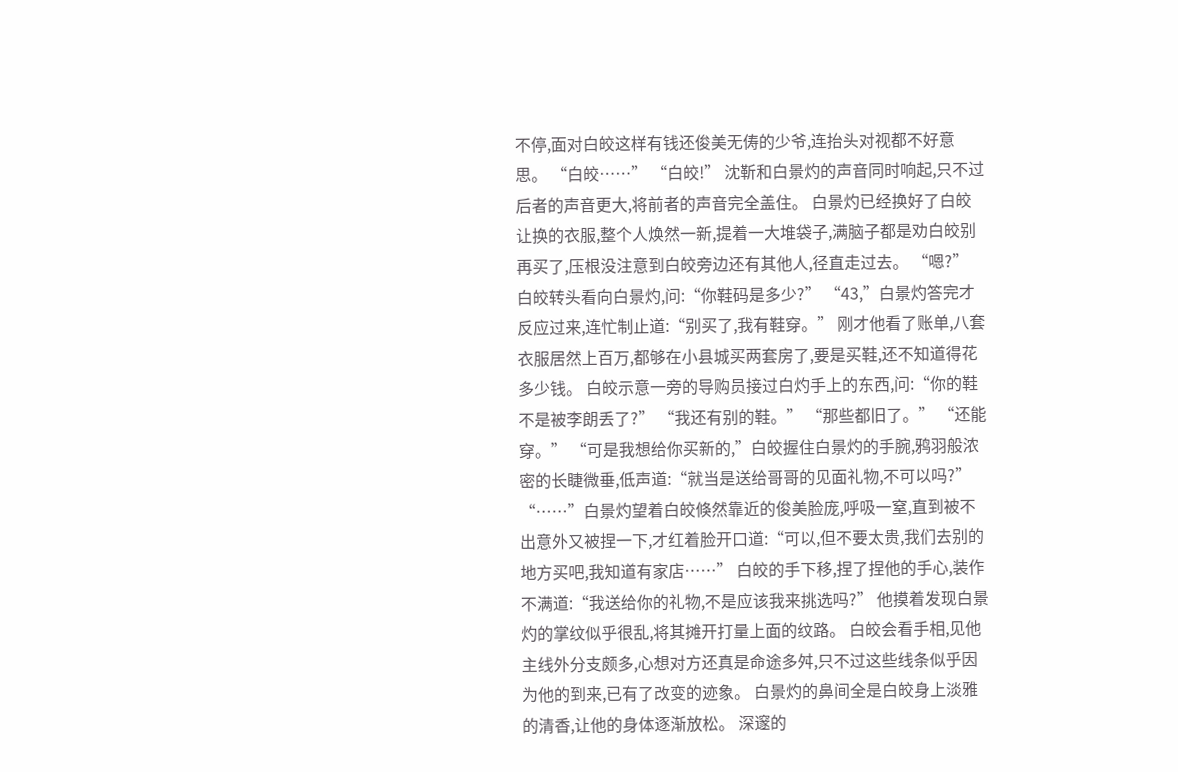不停,面对白皎这样有钱还俊美无俦的少爷,连抬头对视都不好意思。 “白皎……” “白皎!” 沈靳和白景灼的声音同时响起,只不过后者的声音更大,将前者的声音完全盖住。 白景灼已经换好了白皎让换的衣服,整个人焕然一新,提着一大堆袋子,满脑子都是劝白皎别再买了,压根没注意到白皎旁边还有其他人,径直走过去。 “嗯?” 白皎转头看向白景灼,问:“你鞋码是多少?” “43,”白景灼答完才反应过来,连忙制止道:“别买了,我有鞋穿。” 刚才他看了账单,八套衣服居然上百万,都够在小县城买两套房了,要是买鞋,还不知道得花多少钱。 白皎示意一旁的导购员接过白灼手上的东西,问:“你的鞋不是被李朗丢了?” “我还有别的鞋。” “那些都旧了。” “还能穿。” “可是我想给你买新的,”白皎握住白景灼的手腕,鸦羽般浓密的长睫微垂,低声道:“就当是送给哥哥的见面礼物,不可以吗?” “……”白景灼望着白皎倏然靠近的俊美脸庞,呼吸一窒,直到被不出意外又被捏一下,才红着脸开口道:“可以,但不要太贵,我们去别的地方买吧,我知道有家店……” 白皎的手下移,捏了捏他的手心,装作不满道:“我送给你的礼物,不是应该我来挑选吗?” 他摸着发现白景灼的掌纹似乎很乱,将其摊开打量上面的纹路。 白皎会看手相,见他主线外分支颇多,心想对方还真是命途多舛,只不过这些线条似乎因为他的到来,已有了改变的迹象。 白景灼的鼻间全是白皎身上淡雅的清香,让他的身体逐渐放松。 深邃的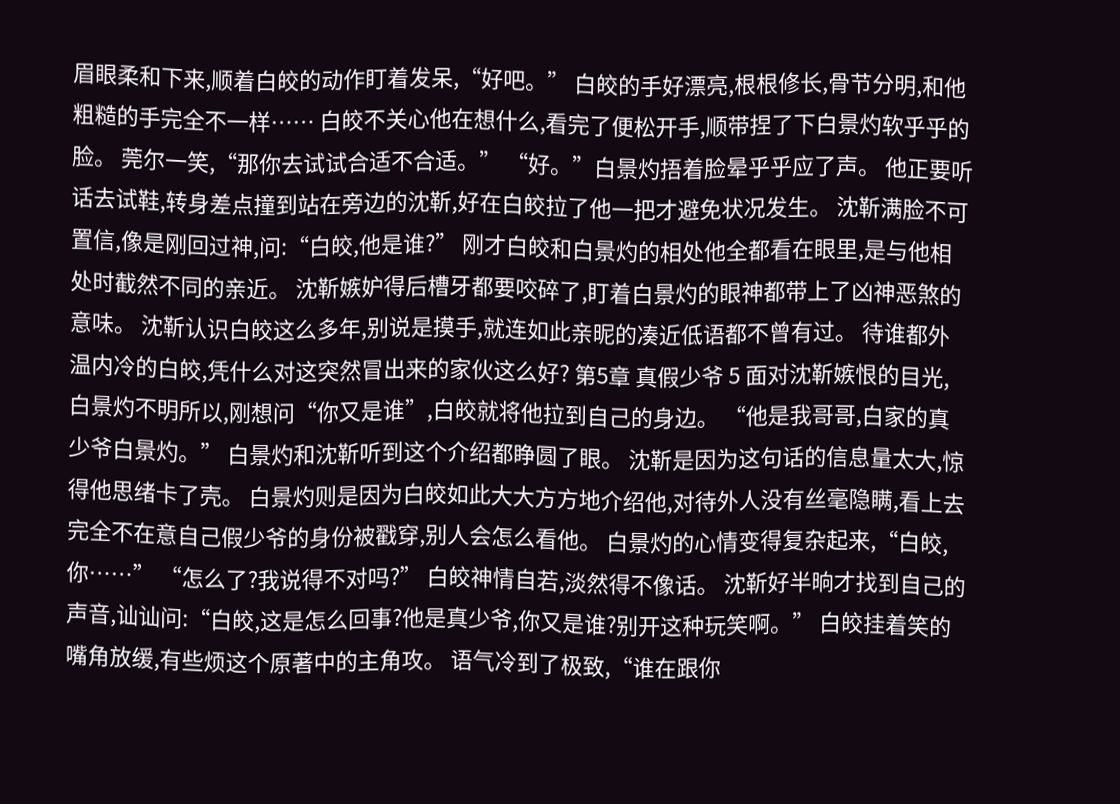眉眼柔和下来,顺着白皎的动作盯着发呆,“好吧。” 白皎的手好漂亮,根根修长,骨节分明,和他粗糙的手完全不一样…… 白皎不关心他在想什么,看完了便松开手,顺带捏了下白景灼软乎乎的脸。 莞尔一笑,“那你去试试合适不合适。” “好。”白景灼捂着脸晕乎乎应了声。 他正要听话去试鞋,转身差点撞到站在旁边的沈靳,好在白皎拉了他一把才避免状况发生。 沈靳满脸不可置信,像是刚回过神,问:“白皎,他是谁?” 刚才白皎和白景灼的相处他全都看在眼里,是与他相处时截然不同的亲近。 沈靳嫉妒得后槽牙都要咬碎了,盯着白景灼的眼神都带上了凶神恶煞的意味。 沈靳认识白皎这么多年,别说是摸手,就连如此亲昵的凑近低语都不曾有过。 待谁都外温内冷的白皎,凭什么对这突然冒出来的家伙这么好? 第5章 真假少爷 5 面对沈靳嫉恨的目光,白景灼不明所以,刚想问“你又是谁”,白皎就将他拉到自己的身边。 “他是我哥哥,白家的真少爷白景灼。” 白景灼和沈靳听到这个介绍都睁圆了眼。 沈靳是因为这句话的信息量太大,惊得他思绪卡了壳。 白景灼则是因为白皎如此大大方方地介绍他,对待外人没有丝毫隐瞒,看上去完全不在意自己假少爷的身份被戳穿,别人会怎么看他。 白景灼的心情变得复杂起来,“白皎,你……” “怎么了?我说得不对吗?” 白皎神情自若,淡然得不像话。 沈靳好半晌才找到自己的声音,讪讪问:“白皎,这是怎么回事?他是真少爷,你又是谁?别开这种玩笑啊。” 白皎挂着笑的嘴角放缓,有些烦这个原著中的主角攻。 语气冷到了极致,“谁在跟你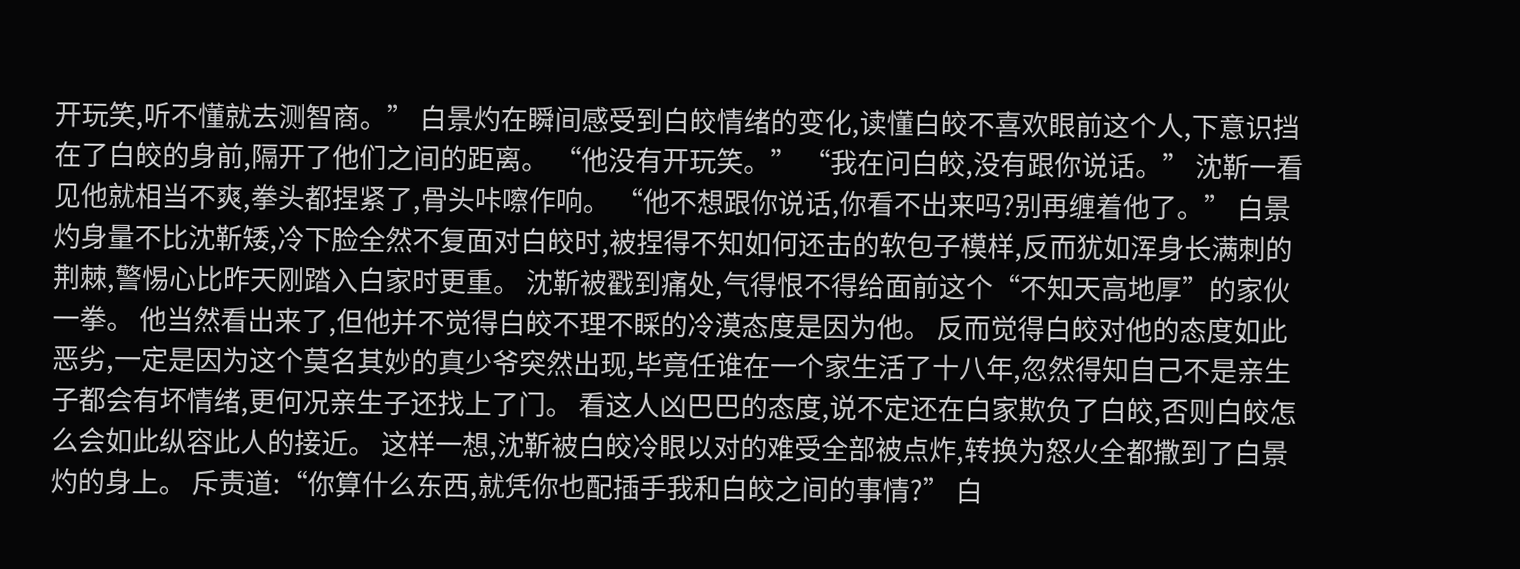开玩笑,听不懂就去测智商。” 白景灼在瞬间感受到白皎情绪的变化,读懂白皎不喜欢眼前这个人,下意识挡在了白皎的身前,隔开了他们之间的距离。 “他没有开玩笑。” “我在问白皎,没有跟你说话。” 沈靳一看见他就相当不爽,拳头都捏紧了,骨头咔嚓作响。 “他不想跟你说话,你看不出来吗?别再缠着他了。” 白景灼身量不比沈靳矮,冷下脸全然不复面对白皎时,被捏得不知如何还击的软包子模样,反而犹如浑身长满刺的荆棘,警惕心比昨天刚踏入白家时更重。 沈靳被戳到痛处,气得恨不得给面前这个“不知天高地厚”的家伙一拳。 他当然看出来了,但他并不觉得白皎不理不睬的冷漠态度是因为他。 反而觉得白皎对他的态度如此恶劣,一定是因为这个莫名其妙的真少爷突然出现,毕竟任谁在一个家生活了十八年,忽然得知自己不是亲生子都会有坏情绪,更何况亲生子还找上了门。 看这人凶巴巴的态度,说不定还在白家欺负了白皎,否则白皎怎么会如此纵容此人的接近。 这样一想,沈靳被白皎冷眼以对的难受全部被点炸,转换为怒火全都撒到了白景灼的身上。 斥责道:“你算什么东西,就凭你也配插手我和白皎之间的事情?” 白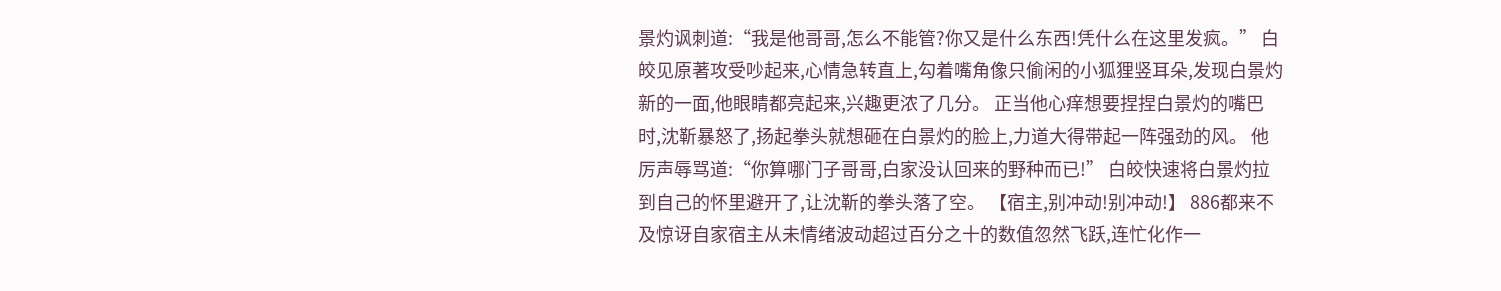景灼讽刺道:“我是他哥哥,怎么不能管?你又是什么东西!凭什么在这里发疯。” 白皎见原著攻受吵起来,心情急转直上,勾着嘴角像只偷闲的小狐狸竖耳朵,发现白景灼新的一面,他眼睛都亮起来,兴趣更浓了几分。 正当他心痒想要捏捏白景灼的嘴巴时,沈靳暴怒了,扬起拳头就想砸在白景灼的脸上,力道大得带起一阵强劲的风。 他厉声辱骂道:“你算哪门子哥哥,白家没认回来的野种而已!” 白皎快速将白景灼拉到自己的怀里避开了,让沈靳的拳头落了空。 【宿主,别冲动!别冲动!】 886都来不及惊讶自家宿主从未情绪波动超过百分之十的数值忽然飞跃,连忙化作一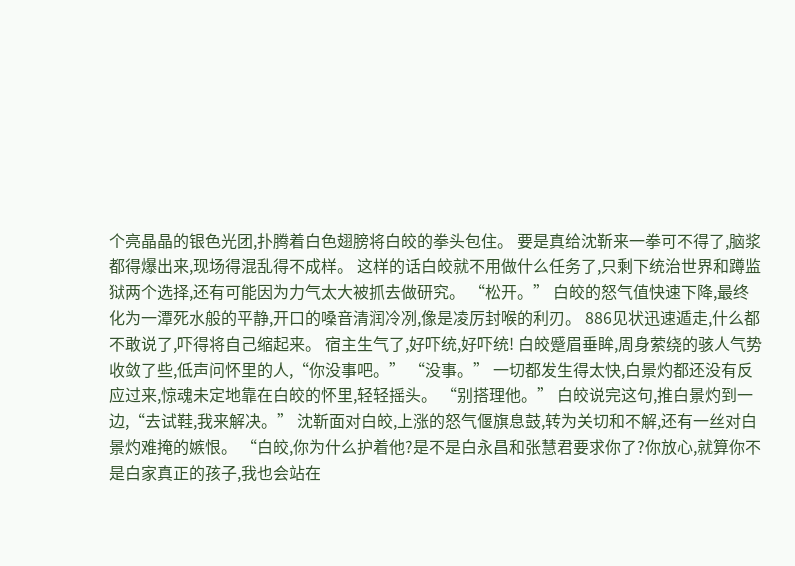个亮晶晶的银色光团,扑腾着白色翅膀将白皎的拳头包住。 要是真给沈靳来一拳可不得了,脑浆都得爆出来,现场得混乱得不成样。 这样的话白皎就不用做什么任务了,只剩下统治世界和蹲监狱两个选择,还有可能因为力气太大被抓去做研究。 “松开。” 白皎的怒气值快速下降,最终化为一潭死水般的平静,开口的嗓音清润冷冽,像是凌厉封喉的利刃。 886见状迅速遁走,什么都不敢说了,吓得将自己缩起来。 宿主生气了,好吓统,好吓统! 白皎蹙眉垂眸,周身萦绕的骇人气势收敛了些,低声问怀里的人,“你没事吧。” “没事。” 一切都发生得太快,白景灼都还没有反应过来,惊魂未定地靠在白皎的怀里,轻轻摇头。 “别搭理他。” 白皎说完这句,推白景灼到一边,“去试鞋,我来解决。” 沈靳面对白皎,上涨的怒气偃旗息鼓,转为关切和不解,还有一丝对白景灼难掩的嫉恨。 “白皎,你为什么护着他?是不是白永昌和张慧君要求你了?你放心,就算你不是白家真正的孩子,我也会站在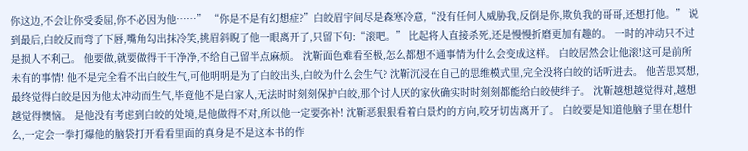你这边,不会让你受委屈,你不必因为他……” “你是不是有幻想症?”白皎眉宇间尽是森寒冷意,“没有任何人威胁我,反倒是你,欺负我的哥哥,还想打他。” 说到最后,白皎反而弯了下唇,嘴角勾出抹冷笑,挑眉斜睨了他一眼离开了,只留下句:“滚吧。” 比起将人直接杀死,还是慢慢折磨更加有趣的。 一时的冲动只不过是损人不利己。 他要做,就要做得干干净净,不给自己留半点麻烦。 沈靳面色难看至极,怎么都想不通事情为什么会变成这样。 白皎居然会让他滚!这可是前所未有的事情! 他不是完全看不出白皎生气,可他明明是为了白皎出头,白皎为什么会生气? 沈靳沉浸在自己的思维模式里,完全没将白皎的话听进去。 他苦思冥想,最终觉得白皎是因为他太冲动而生气,毕竟他不是白家人,无法时时刻刻保护白皎,那个讨人厌的家伙确实时时刻刻都能给白皎使绊子。 沈靳越想越觉得对,越想越觉得懊恼。 是他没有考虑到白皎的处境,是他做得不对,所以他一定要弥补! 沈靳恶狠狠看着白景灼的方向,咬牙切齿离开了。 白皎要是知道他脑子里在想什么,一定会一拳打爆他的脑袋打开看看里面的真身是不是这本书的作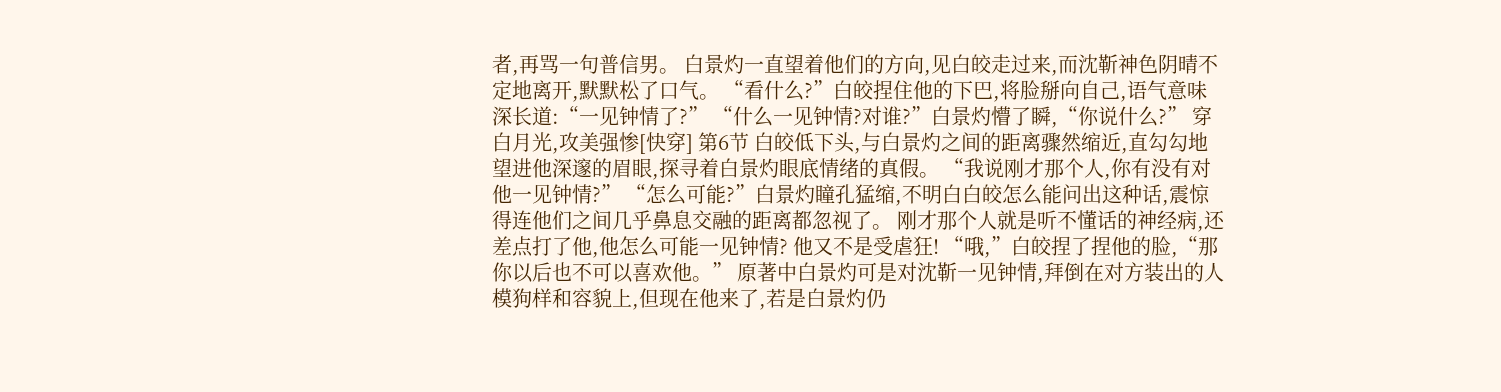者,再骂一句普信男。 白景灼一直望着他们的方向,见白皎走过来,而沈靳神色阴晴不定地离开,默默松了口气。 “看什么?”白皎捏住他的下巴,将脸掰向自己,语气意味深长道:“一见钟情了?” “什么一见钟情?对谁?”白景灼懵了瞬,“你说什么?” 穿白月光,攻美强惨[快穿] 第6节 白皎低下头,与白景灼之间的距离骤然缩近,直勾勾地望进他深邃的眉眼,探寻着白景灼眼底情绪的真假。 “我说刚才那个人,你有没有对他一见钟情?” “怎么可能?”白景灼瞳孔猛缩,不明白白皎怎么能问出这种话,震惊得连他们之间几乎鼻息交融的距离都忽视了。 刚才那个人就是听不懂话的神经病,还差点打了他,他怎么可能一见钟情? 他又不是受虐狂! “哦,”白皎捏了捏他的脸,“那你以后也不可以喜欢他。” 原著中白景灼可是对沈靳一见钟情,拜倒在对方装出的人模狗样和容貌上,但现在他来了,若是白景灼仍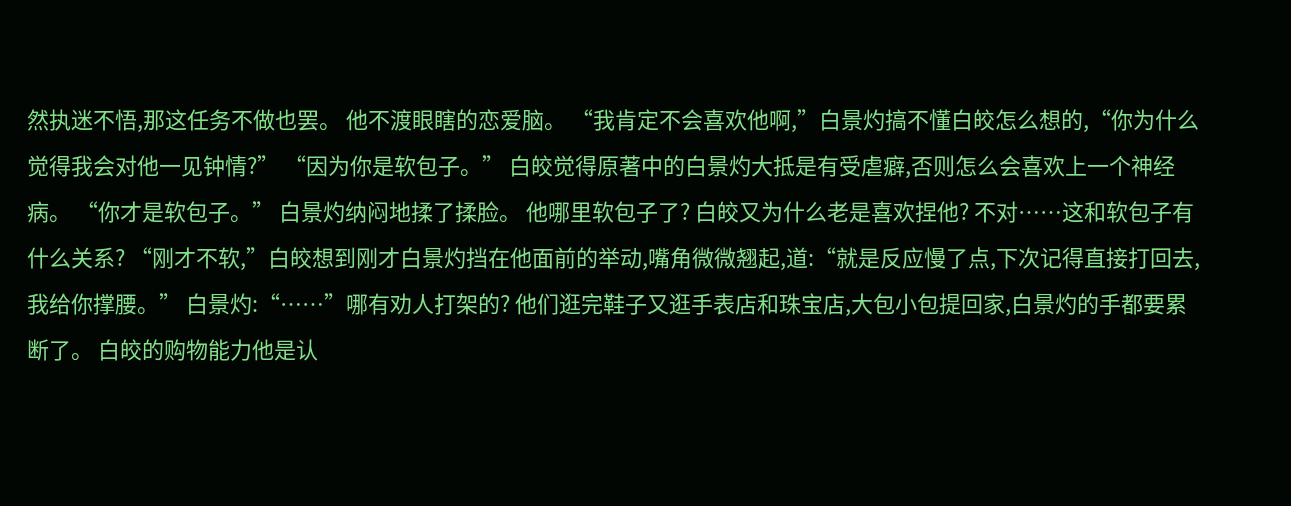然执迷不悟,那这任务不做也罢。 他不渡眼瞎的恋爱脑。 “我肯定不会喜欢他啊,”白景灼搞不懂白皎怎么想的,“你为什么觉得我会对他一见钟情?” “因为你是软包子。” 白皎觉得原著中的白景灼大抵是有受虐癖,否则怎么会喜欢上一个神经病。 “你才是软包子。” 白景灼纳闷地揉了揉脸。 他哪里软包子了? 白皎又为什么老是喜欢捏他? 不对……这和软包子有什么关系? “刚才不软,”白皎想到刚才白景灼挡在他面前的举动,嘴角微微翘起,道:“就是反应慢了点,下次记得直接打回去,我给你撑腰。” 白景灼:“……”哪有劝人打架的? 他们逛完鞋子又逛手表店和珠宝店,大包小包提回家,白景灼的手都要累断了。 白皎的购物能力他是认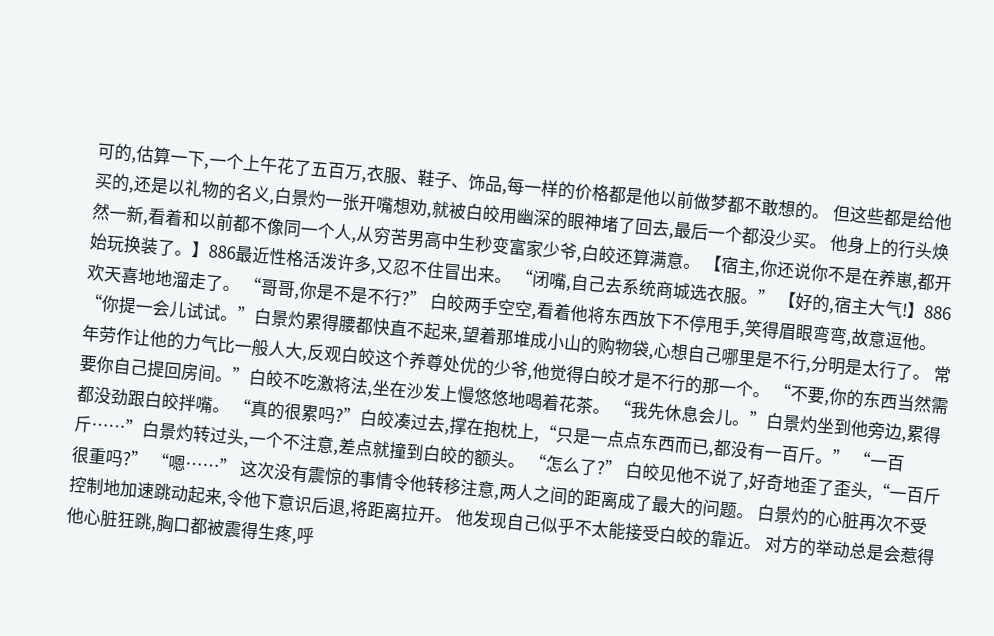可的,估算一下,一个上午花了五百万,衣服、鞋子、饰品,每一样的价格都是他以前做梦都不敢想的。 但这些都是给他买的,还是以礼物的名义,白景灼一张开嘴想劝,就被白皎用幽深的眼神堵了回去,最后一个都没少买。 他身上的行头焕然一新,看着和以前都不像同一个人,从穷苦男高中生秒变富家少爷,白皎还算满意。 【宿主,你还说你不是在养崽,都开始玩换装了。】886最近性格活泼许多,又忍不住冒出来。 “闭嘴,自己去系统商城选衣服。” 【好的,宿主大气!】886欢天喜地地溜走了。 “哥哥,你是不是不行?” 白皎两手空空,看着他将东西放下不停甩手,笑得眉眼弯弯,故意逗他。 “你提一会儿试试。”白景灼累得腰都快直不起来,望着那堆成小山的购物袋,心想自己哪里是不行,分明是太行了。 常年劳作让他的力气比一般人大,反观白皎这个养尊处优的少爷,他觉得白皎才是不行的那一个。 “不要,你的东西当然需要你自己提回房间。”白皎不吃激将法,坐在沙发上慢悠悠地喝着花茶。 “我先休息会儿。”白景灼坐到他旁边,累得都没劲跟白皎拌嘴。 “真的很累吗?”白皎凑过去,撑在抱枕上,“只是一点点东西而已,都没有一百斤。” “一百斤……”白景灼转过头,一个不注意,差点就撞到白皎的额头。 “怎么了?” 白皎见他不说了,好奇地歪了歪头,“一百斤很重吗?” “嗯……” 这次没有震惊的事情令他转移注意,两人之间的距离成了最大的问题。 白景灼的心脏再次不受控制地加速跳动起来,令他下意识后退,将距离拉开。 他发现自己似乎不太能接受白皎的靠近。 对方的举动总是会惹得他心脏狂跳,胸口都被震得生疼,呼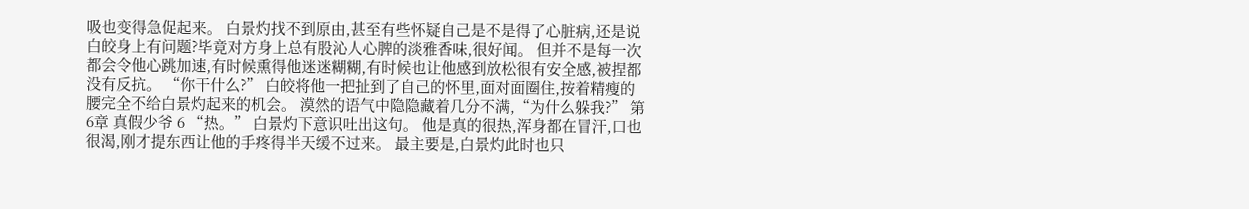吸也变得急促起来。 白景灼找不到原由,甚至有些怀疑自己是不是得了心脏病,还是说白皎身上有问题?毕竟对方身上总有股沁人心脾的淡雅香味,很好闻。 但并不是每一次都会令他心跳加速,有时候熏得他迷迷糊糊,有时候也让他感到放松很有安全感,被捏都没有反抗。 “你干什么?” 白皎将他一把扯到了自己的怀里,面对面圈住,按着精瘦的腰完全不给白景灼起来的机会。 漠然的语气中隐隐藏着几分不满,“为什么躲我?” 第6章 真假少爷 6 “热。” 白景灼下意识吐出这句。 他是真的很热,浑身都在冒汗,口也很渴,刚才提东西让他的手疼得半天缓不过来。 最主要是,白景灼此时也只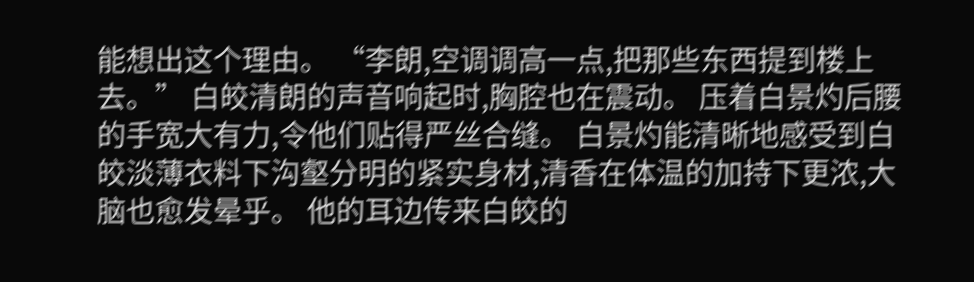能想出这个理由。 “李朗,空调调高一点,把那些东西提到楼上去。” 白皎清朗的声音响起时,胸腔也在震动。 压着白景灼后腰的手宽大有力,令他们贴得严丝合缝。 白景灼能清晰地感受到白皎淡薄衣料下沟壑分明的紧实身材,清香在体温的加持下更浓,大脑也愈发晕乎。 他的耳边传来白皎的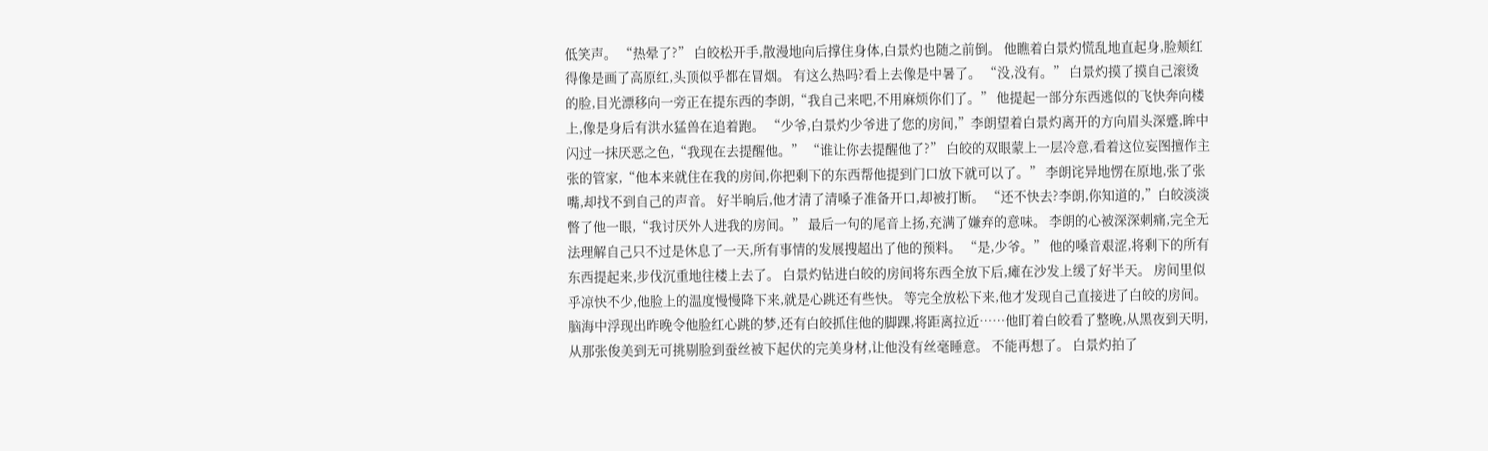低笑声。 “热晕了?” 白皎松开手,散漫地向后撑住身体,白景灼也随之前倒。 他瞧着白景灼慌乱地直起身,脸颊红得像是画了高原红,头顶似乎都在冒烟。 有这么热吗?看上去像是中暑了。 “没,没有。” 白景灼摸了摸自己滚烫的脸,目光漂移向一旁正在提东西的李朗,“我自己来吧,不用麻烦你们了。” 他提起一部分东西逃似的飞快奔向楼上,像是身后有洪水猛兽在追着跑。 “少爷,白景灼少爷进了您的房间,”李朗望着白景灼离开的方向眉头深蹙,眸中闪过一抹厌恶之色,“我现在去提醒他。” “谁让你去提醒他了?” 白皎的双眼蒙上一层冷意,看着这位妄图擅作主张的管家,“他本来就住在我的房间,你把剩下的东西帮他提到门口放下就可以了。” 李朗诧异地愣在原地,张了张嘴,却找不到自己的声音。 好半晌后,他才清了清嗓子准备开口,却被打断。 “还不快去?李朗,你知道的,”白皎淡淡暼了他一眼,“我讨厌外人进我的房间。” 最后一句的尾音上扬,充满了嫌弃的意味。 李朗的心被深深刺痛,完全无法理解自己只不过是休息了一天,所有事情的发展搜超出了他的预料。 “是,少爷。” 他的嗓音艰涩,将剩下的所有东西提起来,步伐沉重地往楼上去了。 白景灼钻进白皎的房间将东西全放下后,瘫在沙发上缓了好半天。 房间里似乎凉快不少,他脸上的温度慢慢降下来,就是心跳还有些快。 等完全放松下来,他才发现自己直接进了白皎的房间。 脑海中浮现出昨晚令他脸红心跳的梦,还有白皎抓住他的脚踝,将距离拉近……他盯着白皎看了整晚,从黑夜到天明,从那张俊美到无可挑剔脸到蚕丝被下起伏的完美身材,让他没有丝毫睡意。 不能再想了。 白景灼拍了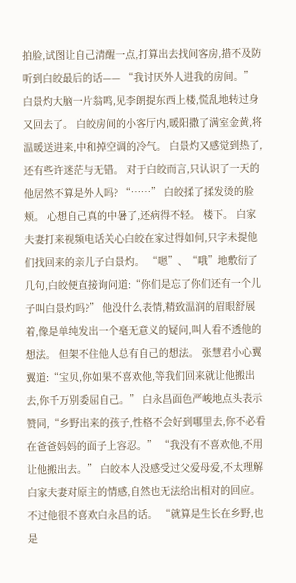拍脸,试图让自己清醒一点,打算出去找间客房,措不及防听到白皎最后的话—— “我讨厌外人进我的房间。” 白景灼大脑一片翁鸣,见李朗提东西上楼,慌乱地转过身又回去了。 白皎房间的小客厅内,暖阳撒了满室金黄,将温暖送进来,中和掉空调的冷气。 白景灼又感觉到热了,还有些许迷茫与无错。 对于白皎而言,只认识了一天的他居然不算是外人吗? “……” 白皎揉了揉发烫的脸颊。 心想自己真的中暑了,还病得不轻。 楼下。 白家夫妻打来视频电话关心白皎在家过得如何,只字未提他们找回来的亲儿子白景灼。 “嗯”、“哦”地敷衍了几句,白皎便直接询问道:“你们是忘了你们还有一个儿子叫白景灼吗?” 他没什么表情,精致温润的眉眼舒展着,像是单纯发出一个毫无意义的疑问,叫人看不透他的想法。 但架不住他人总有自己的想法。 张慧君小心翼翼道:“宝贝,你如果不喜欢他,等我们回来就让他搬出去,你千万别委屈自己。” 白永昌面色严峻地点头表示赞同,“乡野出来的孩子,性格不会好到哪里去,你不必看在爸爸妈妈的面子上容忍。” “我没有不喜欢他,不用让他搬出去。” 白皎本人没感受过父爱母爱,不太理解白家夫妻对原主的情感,自然也无法给出相对的回应。 不过他很不喜欢白永昌的话。 “就算是生长在乡野,也是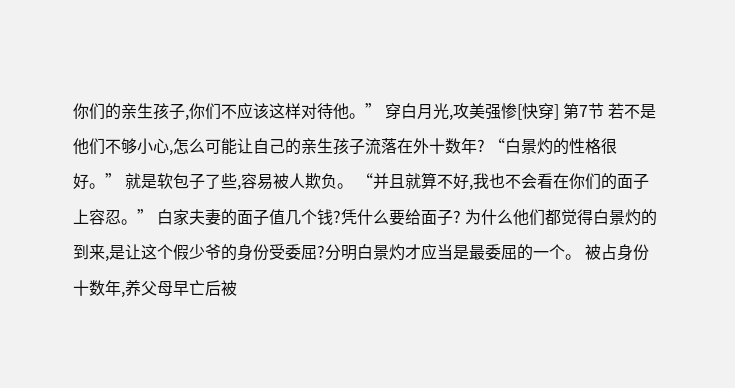你们的亲生孩子,你们不应该这样对待他。” 穿白月光,攻美强惨[快穿] 第7节 若不是他们不够小心,怎么可能让自己的亲生孩子流落在外十数年? “白景灼的性格很好。” 就是软包子了些,容易被人欺负。 “并且就算不好,我也不会看在你们的面子上容忍。” 白家夫妻的面子值几个钱?凭什么要给面子? 为什么他们都觉得白景灼的到来,是让这个假少爷的身份受委屈?分明白景灼才应当是最委屈的一个。 被占身份十数年,养父母早亡后被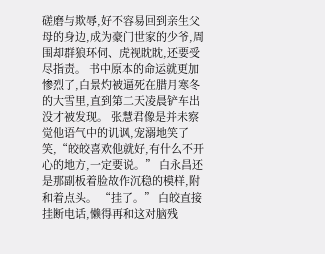磋磨与欺辱,好不容易回到亲生父母的身边,成为豪门世家的少爷,周围却群狼环伺、虎视眈眈,还要受尽指责。 书中原本的命运就更加惨烈了,白景灼被逼死在腊月寒冬的大雪里,直到第二天凌晨铲车出没才被发现。 张慧君像是并未察觉他语气中的讥讽,宠溺地笑了笑,“皎皎喜欢他就好,有什么不开心的地方,一定要说。” 白永昌还是那副板着脸故作沉稳的模样,附和着点头。 “挂了。” 白皎直接挂断电话,懒得再和这对脑残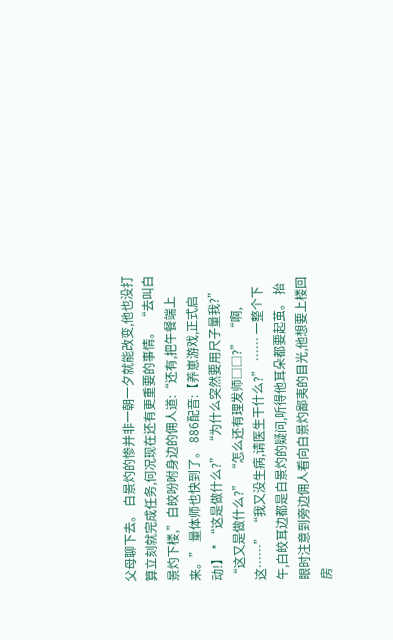父母聊下去。 白景灼的惨并非一朝一夕就能改变,他也没打算立刻就完成任务,何况现在还有更重要的事情。 “去叫白景灼下楼,”白皎吩咐身边的佣人道:“还有,把午餐端上来。” 量体师也快到了。 886配音:【养崽游戏,正式启动!】 * “这是做什么?” “为什么突然要用尺子量我?” “这又是做什么?” “怎么还有理发师□□?” “啊,这……” “我又没生病,请医生干什么?” …… 一整个下午,白皎耳边都是白景灼的疑问,听得他耳朵都要起茧。 抬眼时注意到旁边佣人看向白景灼鄙夷的目光,他想要上楼回房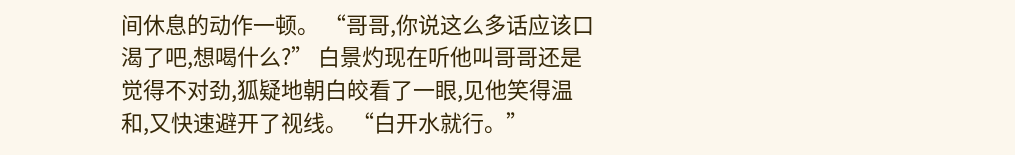间休息的动作一顿。 “哥哥,你说这么多话应该口渴了吧,想喝什么?” 白景灼现在听他叫哥哥还是觉得不对劲,狐疑地朝白皎看了一眼,见他笑得温和,又快速避开了视线。 “白开水就行。”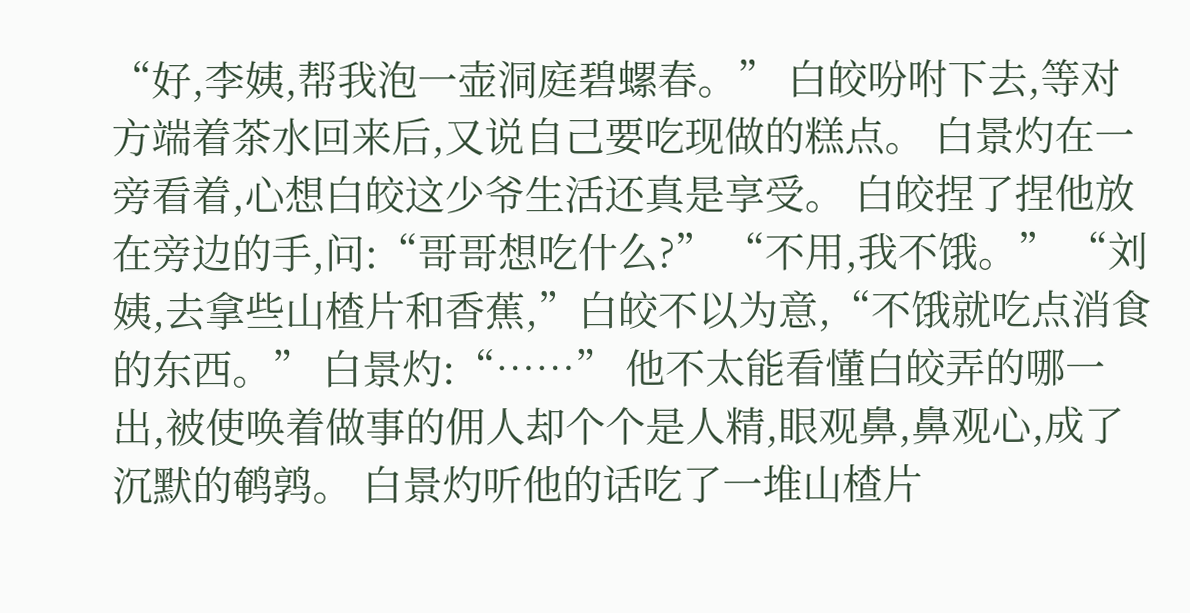“好,李姨,帮我泡一壶洞庭碧螺春。” 白皎吩咐下去,等对方端着茶水回来后,又说自己要吃现做的糕点。 白景灼在一旁看着,心想白皎这少爷生活还真是享受。 白皎捏了捏他放在旁边的手,问:“哥哥想吃什么?” “不用,我不饿。” “刘姨,去拿些山楂片和香蕉,”白皎不以为意,“不饿就吃点消食的东西。” 白景灼:“……” 他不太能看懂白皎弄的哪一出,被使唤着做事的佣人却个个是人精,眼观鼻,鼻观心,成了沉默的鹌鹑。 白景灼听他的话吃了一堆山楂片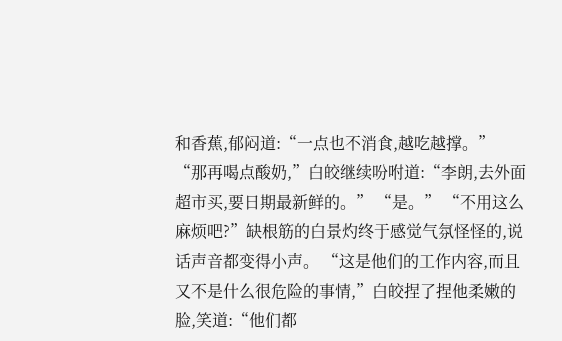和香蕉,郁闷道:“一点也不消食,越吃越撑。” “那再喝点酸奶,”白皎继续吩咐道:“李朗,去外面超市买,要日期最新鲜的。” “是。” “不用这么麻烦吧?”缺根筋的白景灼终于感觉气氛怪怪的,说话声音都变得小声。 “这是他们的工作内容,而且又不是什么很危险的事情,”白皎捏了捏他柔嫩的脸,笑道:“他们都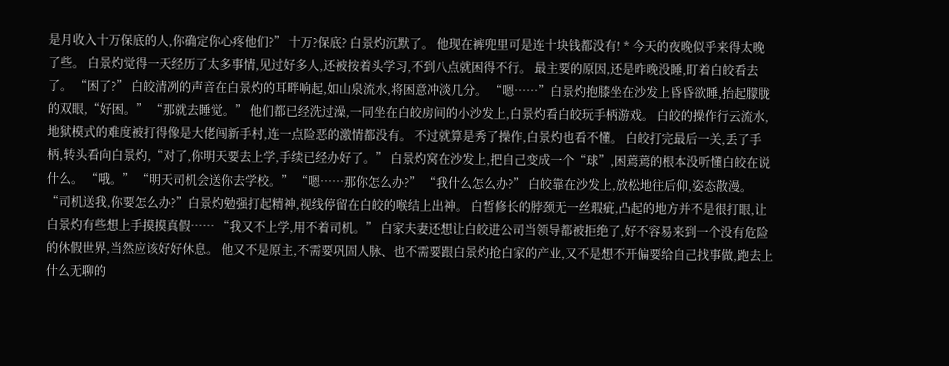是月收入十万保底的人,你确定你心疼他们?” 十万?保底? 白景灼沉默了。 他现在裤兜里可是连十块钱都没有! * 今天的夜晚似乎来得太晚了些。 白景灼觉得一天经历了太多事情,见过好多人,还被按着头学习,不到八点就困得不行。 最主要的原因,还是昨晚没睡,盯着白皎看去了。 “困了?” 白皎清冽的声音在白景灼的耳畔响起,如山泉流水,将困意冲淡几分。 “嗯……”白景灼抱膝坐在沙发上昏昏欲睡,抬起朦胧的双眼,“好困。” “那就去睡觉。” 他们都已经洗过澡,一同坐在白皎房间的小沙发上,白景灼看白皎玩手柄游戏。 白皎的操作行云流水,地狱模式的难度被打得像是大佬闯新手村,连一点险恶的激情都没有。 不过就算是秀了操作,白景灼也看不懂。 白皎打完最后一关,丢了手柄,转头看向白景灼,“对了,你明天要去上学,手续已经办好了。” 白景灼窝在沙发上,把自己变成一个“球”,困蔫蔫的根本没听懂白皎在说什么。 “哦。” “明天司机会送你去学校。” “嗯……那你怎么办?” “我什么怎么办?” 白皎靠在沙发上,放松地往后仰,姿态散漫。 “司机送我,你要怎么办?”白景灼勉强打起精神,视线停留在白皎的喉结上出神。 白皙修长的脖颈无一丝瑕疵,凸起的地方并不是很打眼,让白景灼有些想上手摸摸真假…… “我又不上学,用不着司机。” 白家夫妻还想让白皎进公司当领导都被拒绝了,好不容易来到一个没有危险的休假世界,当然应该好好休息。 他又不是原主,不需要巩固人脉、也不需要跟白景灼抢白家的产业,又不是想不开偏要给自己找事做,跑去上什么无聊的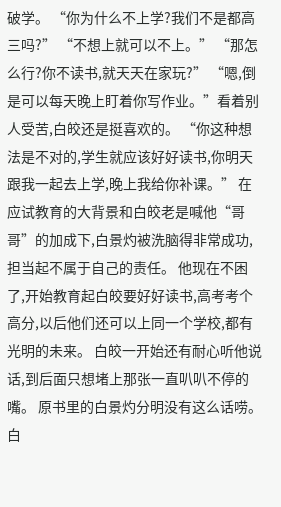破学。 “你为什么不上学?我们不是都高三吗?” “不想上就可以不上。” “那怎么行?你不读书,就天天在家玩?” “嗯,倒是可以每天晚上盯着你写作业。”看着别人受苦,白皎还是挺喜欢的。 “你这种想法是不对的,学生就应该好好读书,你明天跟我一起去上学,晚上我给你补课。” 在应试教育的大背景和白皎老是喊他“哥哥”的加成下,白景灼被洗脑得非常成功,担当起不属于自己的责任。 他现在不困了,开始教育起白皎要好好读书,高考考个高分,以后他们还可以上同一个学校,都有光明的未来。 白皎一开始还有耐心听他说话,到后面只想堵上那张一直叭叭不停的嘴。 原书里的白景灼分明没有这么话唠。 白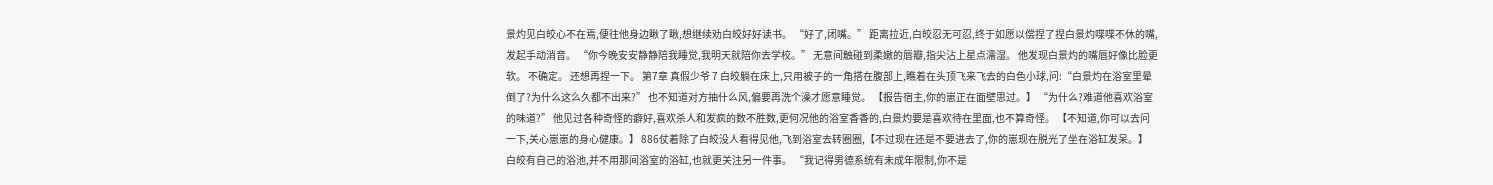景灼见白皎心不在焉,便往他身边瞅了瞅,想继续劝白皎好好读书。 “好了,闭嘴。” 距离拉近,白皎忍无可忍,终于如愿以偿捏了捏白景灼喋喋不休的嘴,发起手动消音。 “你今晚安安静静陪我睡觉,我明天就陪你去学校。” 无意间触碰到柔嫩的唇瓣,指尖沾上星点濡湿。 他发现白景灼的嘴唇好像比脸更软。 不确定。 还想再捏一下。 第7章 真假少爷 7 白皎躺在床上,只用被子的一角搭在腹部上,瞧着在头顶飞来飞去的白色小球,问:“白景灼在浴室里晕倒了?为什么这么久都不出来?” 也不知道对方抽什么风,偏要再洗个澡才愿意睡觉。 【报告宿主,你的崽正在面壁思过。】 “为什么?难道他喜欢浴室的味道?” 他见过各种奇怪的癖好,喜欢杀人和发疯的数不胜数,更何况他的浴室香香的,白景灼要是喜欢待在里面,也不算奇怪。 【不知道,你可以去问一下,关心崽崽的身心健康。】 886仗着除了白皎没人看得见他,飞到浴室去转圈圈,【不过现在还是不要进去了,你的崽现在脱光了坐在浴缸发呆。】 白皎有自己的浴池,并不用那间浴室的浴缸,也就更关注另一件事。 “我记得男德系统有未成年限制,你不是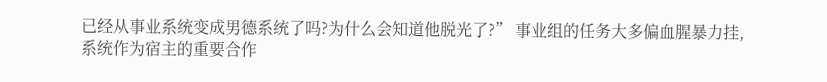已经从事业系统变成男德系统了吗?为什么会知道他脱光了?” 事业组的任务大多偏血腥暴力挂,系统作为宿主的重要合作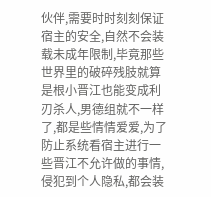伙伴,需要时时刻刻保证宿主的安全,自然不会装载未成年限制,毕竟那些世界里的破碎残肢就算是根小晋江也能变成利刃杀人,男德组就不一样了,都是些情情爱爱,为了防止系统看宿主进行一些晋江不允许做的事情,侵犯到个人隐私,都会装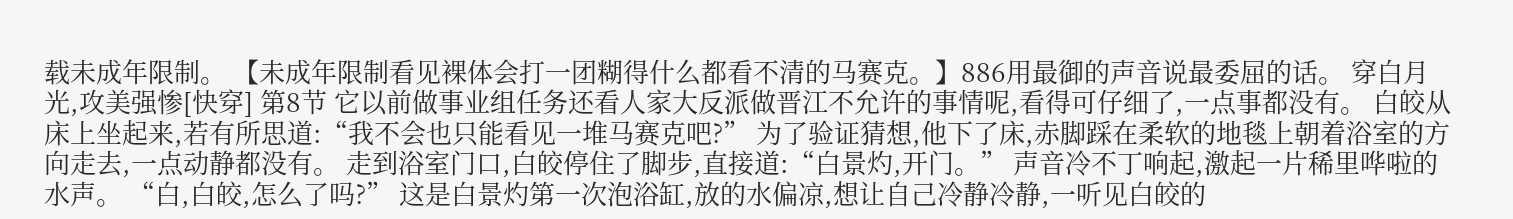载未成年限制。 【未成年限制看见裸体会打一团糊得什么都看不清的马赛克。】886用最御的声音说最委屈的话。 穿白月光,攻美强惨[快穿] 第8节 它以前做事业组任务还看人家大反派做晋江不允许的事情呢,看得可仔细了,一点事都没有。 白皎从床上坐起来,若有所思道:“我不会也只能看见一堆马赛克吧?” 为了验证猜想,他下了床,赤脚踩在柔软的地毯上朝着浴室的方向走去,一点动静都没有。 走到浴室门口,白皎停住了脚步,直接道:“白景灼,开门。” 声音冷不丁响起,激起一片稀里哗啦的水声。 “白,白皎,怎么了吗?” 这是白景灼第一次泡浴缸,放的水偏凉,想让自己冷静冷静,一听见白皎的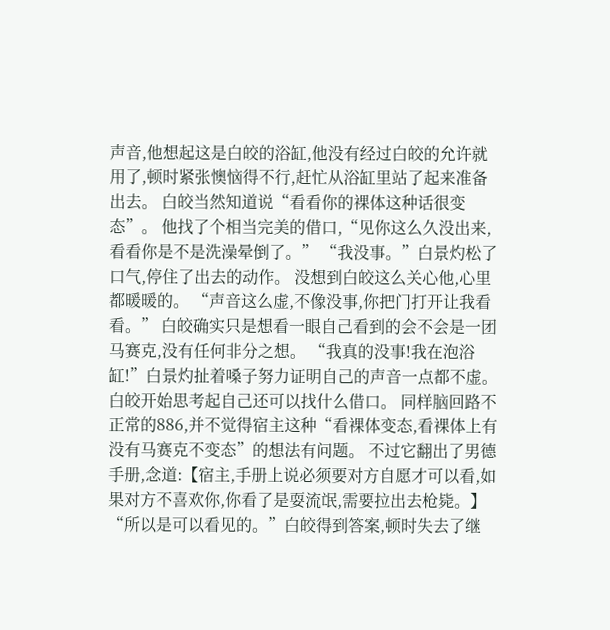声音,他想起这是白皎的浴缸,他没有经过白皎的允许就用了,顿时紧张懊恼得不行,赶忙从浴缸里站了起来准备出去。 白皎当然知道说“看看你的裸体这种话很变态”。 他找了个相当完美的借口,“见你这么久没出来,看看你是不是洗澡晕倒了。” “我没事。”白景灼松了口气,停住了出去的动作。 没想到白皎这么关心他,心里都暖暖的。 “声音这么虚,不像没事,你把门打开让我看看。” 白皎确实只是想看一眼自己看到的会不会是一团马赛克,没有任何非分之想。 “我真的没事!我在泡浴缸!”白景灼扯着嗓子努力证明自己的声音一点都不虚。 白皎开始思考起自己还可以找什么借口。 同样脑回路不正常的886,并不觉得宿主这种“看裸体变态,看裸体上有没有马赛克不变态”的想法有问题。 不过它翻出了男德手册,念道:【宿主,手册上说必须要对方自愿才可以看,如果对方不喜欢你,你看了是耍流氓,需要拉出去枪毙。】 “所以是可以看见的。”白皎得到答案,顿时失去了继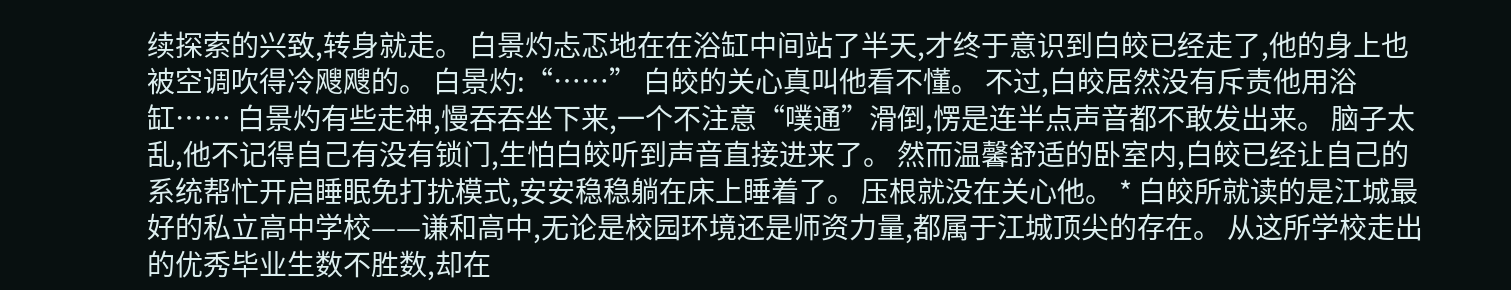续探索的兴致,转身就走。 白景灼忐忑地在在浴缸中间站了半天,才终于意识到白皎已经走了,他的身上也被空调吹得冷飕飕的。 白景灼:“……” 白皎的关心真叫他看不懂。 不过,白皎居然没有斥责他用浴缸…… 白景灼有些走神,慢吞吞坐下来,一个不注意“噗通”滑倒,愣是连半点声音都不敢发出来。 脑子太乱,他不记得自己有没有锁门,生怕白皎听到声音直接进来了。 然而温馨舒适的卧室内,白皎已经让自己的系统帮忙开启睡眠免打扰模式,安安稳稳躺在床上睡着了。 压根就没在关心他。 * 白皎所就读的是江城最好的私立高中学校——谦和高中,无论是校园环境还是师资力量,都属于江城顶尖的存在。 从这所学校走出的优秀毕业生数不胜数,却在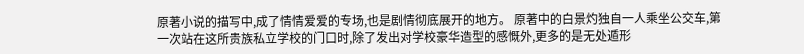原著小说的描写中,成了情情爱爱的专场,也是剧情彻底展开的地方。 原著中的白景灼独自一人乘坐公交车,第一次站在这所贵族私立学校的门口时,除了发出对学校豪华造型的感慨外,更多的是无处遁形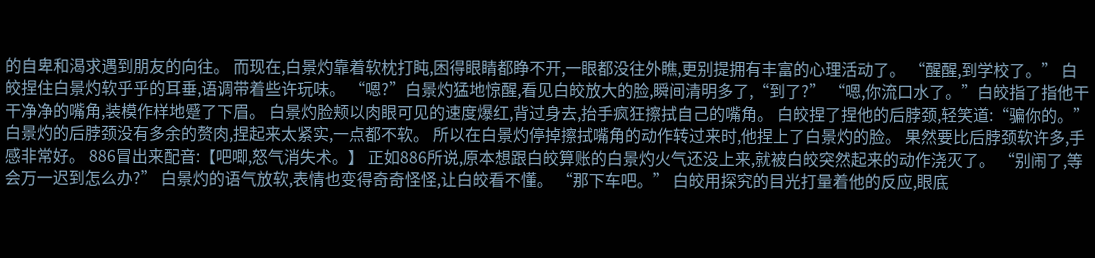的自卑和渴求遇到朋友的向往。 而现在,白景灼靠着软枕打盹,困得眼睛都睁不开,一眼都没往外瞧,更别提拥有丰富的心理活动了。 “醒醒,到学校了。” 白皎捏住白景灼软乎乎的耳垂,语调带着些许玩味。 “嗯?”白景灼猛地惊醒,看见白皎放大的脸,瞬间清明多了,“到了?” “嗯,你流口水了。”白皎指了指他干干净净的嘴角,装模作样地蹙了下眉。 白景灼脸颊以肉眼可见的速度爆红,背过身去,抬手疯狂擦拭自己的嘴角。 白皎捏了捏他的后脖颈,轻笑道:“骗你的。” 白景灼的后脖颈没有多余的赘肉,捏起来太紧实,一点都不软。 所以在白景灼停掉擦拭嘴角的动作转过来时,他捏上了白景灼的脸。 果然要比后脖颈软许多,手感非常好。 886冒出来配音:【吧唧,怒气消失术。】 正如886所说,原本想跟白皎算账的白景灼火气还没上来,就被白皎突然起来的动作浇灭了。 “别闹了,等会万一迟到怎么办?” 白景灼的语气放软,表情也变得奇奇怪怪,让白皎看不懂。 “那下车吧。” 白皎用探究的目光打量着他的反应,眼底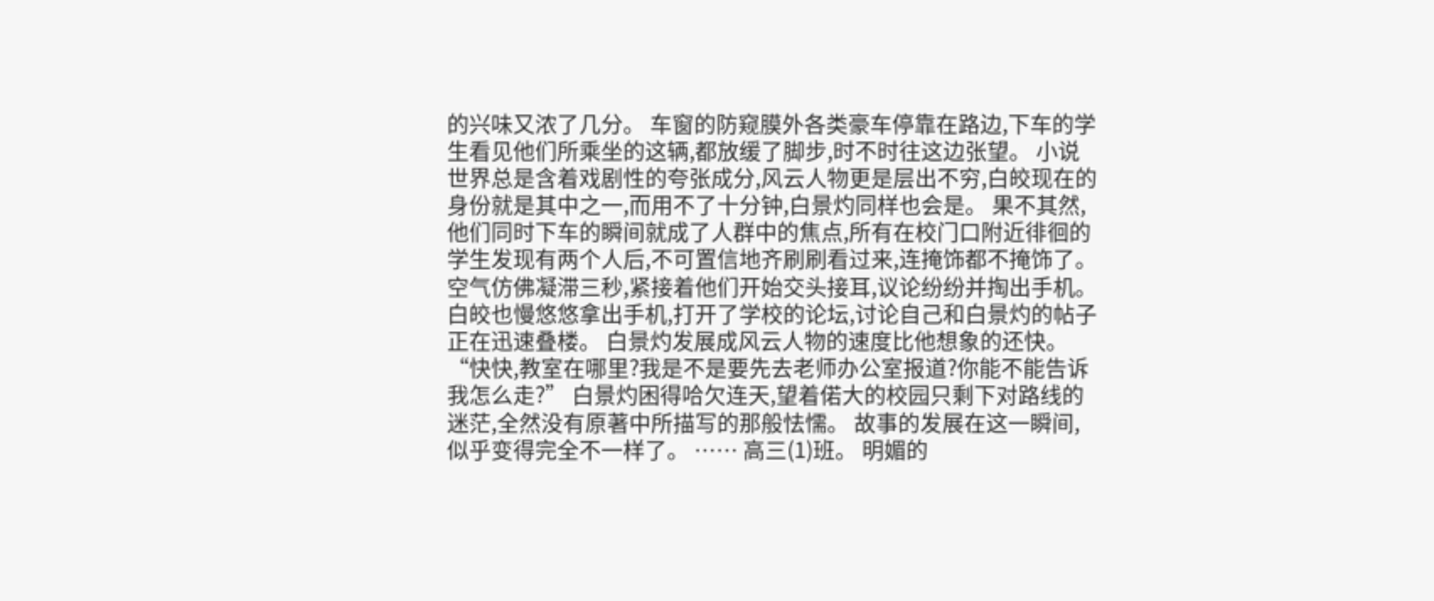的兴味又浓了几分。 车窗的防窥膜外各类豪车停靠在路边,下车的学生看见他们所乘坐的这辆,都放缓了脚步,时不时往这边张望。 小说世界总是含着戏剧性的夸张成分,风云人物更是层出不穷,白皎现在的身份就是其中之一,而用不了十分钟,白景灼同样也会是。 果不其然,他们同时下车的瞬间就成了人群中的焦点,所有在校门口附近徘徊的学生发现有两个人后,不可置信地齐刷刷看过来,连掩饰都不掩饰了。 空气仿佛凝滞三秒,紧接着他们开始交头接耳,议论纷纷并掏出手机。 白皎也慢悠悠拿出手机,打开了学校的论坛,讨论自己和白景灼的帖子正在迅速叠楼。 白景灼发展成风云人物的速度比他想象的还快。 “快快,教室在哪里?我是不是要先去老师办公室报道?你能不能告诉我怎么走?” 白景灼困得哈欠连天,望着偌大的校园只剩下对路线的迷茫,全然没有原著中所描写的那般怯懦。 故事的发展在这一瞬间,似乎变得完全不一样了。 …… 高三(1)班。 明媚的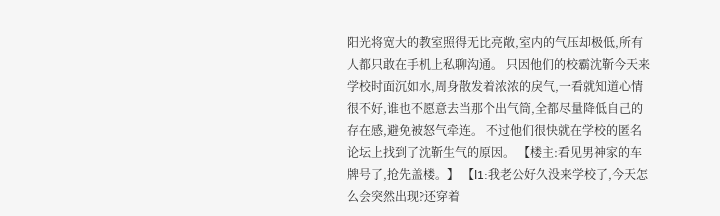阳光将宽大的教室照得无比亮敞,室内的气压却极低,所有人都只敢在手机上私聊沟通。 只因他们的校霸沈靳今天来学校时面沉如水,周身散发着浓浓的戾气,一看就知道心情很不好,谁也不愿意去当那个出气筒,全都尽量降低自己的存在感,避免被怒气牵连。 不过他们很快就在学校的匿名论坛上找到了沈靳生气的原因。 【楼主:看见男神家的车牌号了,抢先盖楼。】 【l1:我老公好久没来学校了,今天怎么会突然出现?还穿着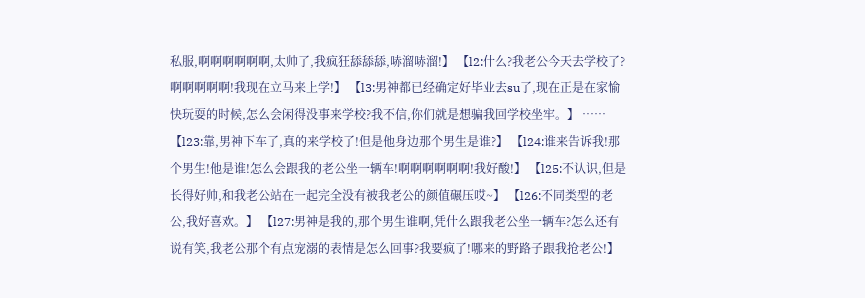私服,啊啊啊啊啊啊,太帅了,我疯狂舔舔舔,哧溜哧溜!】 【l2:什么?我老公今天去学校了?啊啊啊啊啊!我现在立马来上学!】 【l3:男神都已经确定好毕业去su了,现在正是在家愉快玩耍的时候,怎么会闲得没事来学校?我不信,你们就是想骗我回学校坐牢。】 …… 【l23:靠,男神下车了,真的来学校了!但是他身边那个男生是谁?】 【l24:谁来告诉我!那个男生!他是谁!怎么会跟我的老公坐一辆车!啊啊啊啊啊啊!我好酸!】 【l25:不认识,但是长得好帅,和我老公站在一起完全没有被我老公的颜值碾压哎~】 【l26:不同类型的老公,我好喜欢。】 【l27:男神是我的,那个男生谁啊,凭什么跟我老公坐一辆车?怎么还有说有笑,我老公那个有点宠溺的表情是怎么回事?我要疯了!哪来的野路子跟我抢老公!】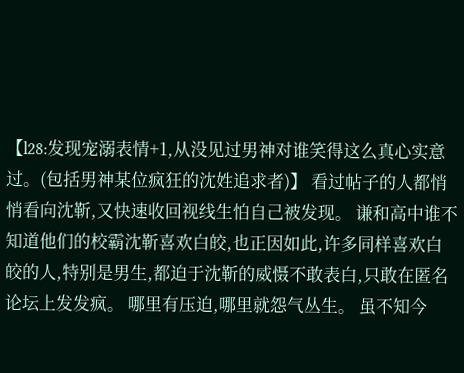【l28:发现宠溺表情+1,从没见过男神对谁笑得这么真心实意过。(包括男神某位疯狂的沈姓追求者)】 看过帖子的人都悄悄看向沈靳,又快速收回视线生怕自己被发现。 谦和高中谁不知道他们的校霸沈靳喜欢白皎,也正因如此,许多同样喜欢白皎的人,特别是男生,都迫于沈靳的威慑不敢表白,只敢在匿名论坛上发发疯。 哪里有压迫,哪里就怨气丛生。 虽不知今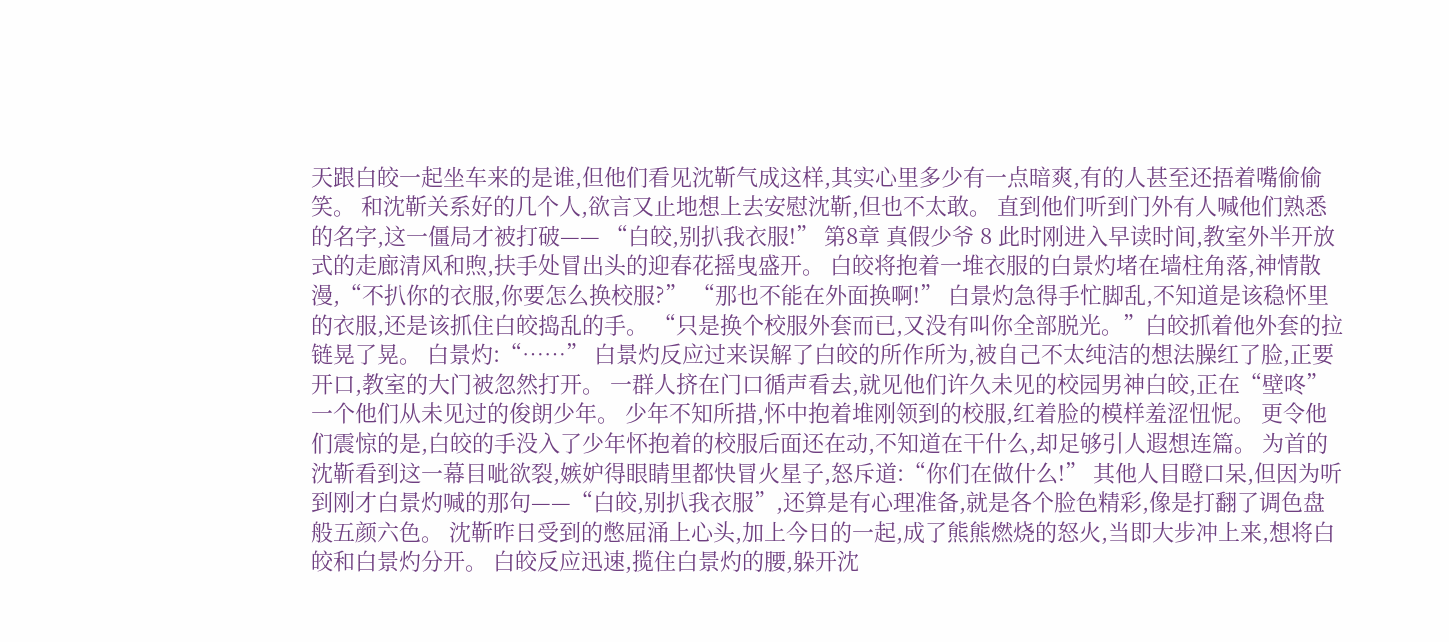天跟白皎一起坐车来的是谁,但他们看见沈靳气成这样,其实心里多少有一点暗爽,有的人甚至还捂着嘴偷偷笑。 和沈靳关系好的几个人,欲言又止地想上去安慰沈靳,但也不太敢。 直到他们听到门外有人喊他们熟悉的名字,这一僵局才被打破—— “白皎,别扒我衣服!” 第8章 真假少爷 8 此时刚进入早读时间,教室外半开放式的走廊清风和煦,扶手处冒出头的迎春花摇曳盛开。 白皎将抱着一堆衣服的白景灼堵在墙柱角落,神情散漫,“不扒你的衣服,你要怎么换校服?” “那也不能在外面换啊!” 白景灼急得手忙脚乱,不知道是该稳怀里的衣服,还是该抓住白皎捣乱的手。 “只是换个校服外套而已,又没有叫你全部脱光。”白皎抓着他外套的拉链晃了晃。 白景灼:“……” 白景灼反应过来误解了白皎的所作所为,被自己不太纯洁的想法臊红了脸,正要开口,教室的大门被忽然打开。 一群人挤在门口循声看去,就见他们许久未见的校园男神白皎,正在“壁咚”一个他们从未见过的俊朗少年。 少年不知所措,怀中抱着堆刚领到的校服,红着脸的模样羞涩忸怩。 更令他们震惊的是,白皎的手没入了少年怀抱着的校服后面还在动,不知道在干什么,却足够引人遐想连篇。 为首的沈靳看到这一幕目呲欲裂,嫉妒得眼睛里都快冒火星子,怒斥道:“你们在做什么!” 其他人目瞪口呆,但因为听到刚才白景灼喊的那句——“白皎,别扒我衣服”,还算是有心理准备,就是各个脸色精彩,像是打翻了调色盘般五颜六色。 沈靳昨日受到的憋屈涌上心头,加上今日的一起,成了熊熊燃烧的怒火,当即大步冲上来,想将白皎和白景灼分开。 白皎反应迅速,揽住白景灼的腰,躲开沈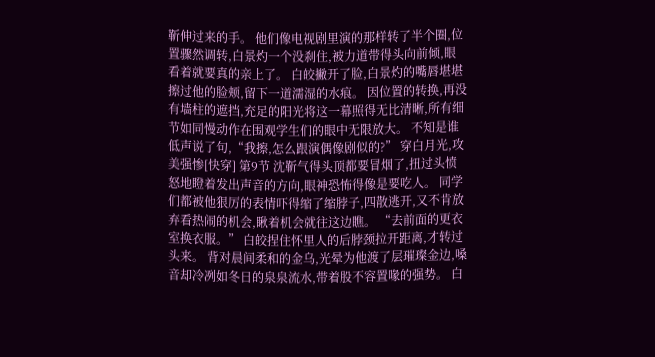靳伸过来的手。 他们像电视剧里演的那样转了半个圈,位置骤然调转,白景灼一个没刹住,被力道带得头向前倾,眼看着就要真的亲上了。 白皎撇开了脸,白景灼的嘴唇堪堪擦过他的脸颊,留下一道濡湿的水痕。 因位置的转换,再没有墙柱的遮挡,充足的阳光将这一幕照得无比清晰,所有细节如同慢动作在围观学生们的眼中无限放大。 不知是谁低声说了句,“我擦,怎么跟演偶像剧似的?” 穿白月光,攻美强惨[快穿] 第9节 沈靳气得头顶都要冒烟了,扭过头愤怒地瞪着发出声音的方向,眼神恐怖得像是要吃人。 同学们都被他狠厉的表情吓得缩了缩脖子,四散逃开,又不肯放弃看热闹的机会,瞅着机会就往这边瞧。 “去前面的更衣室换衣服。” 白皎捏住怀里人的后脖颈拉开距离,才转过头来。 背对晨间柔和的金乌,光晕为他渡了层璀璨金边,嗓音却冷冽如冬日的泉泉流水,带着股不容置喙的强势。 白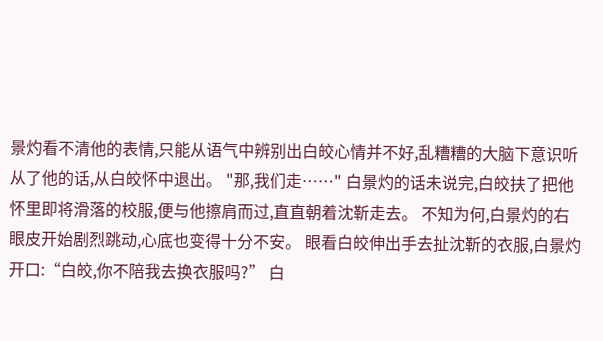景灼看不清他的表情,只能从语气中辨别出白皎心情并不好,乱糟糟的大脑下意识听从了他的话,从白皎怀中退出。 "那,我们走……" 白景灼的话未说完,白皎扶了把他怀里即将滑落的校服,便与他擦肩而过,直直朝着沈靳走去。 不知为何,白景灼的右眼皮开始剧烈跳动,心底也变得十分不安。 眼看白皎伸出手去扯沈靳的衣服,白景灼开口:“白皎,你不陪我去换衣服吗?” 白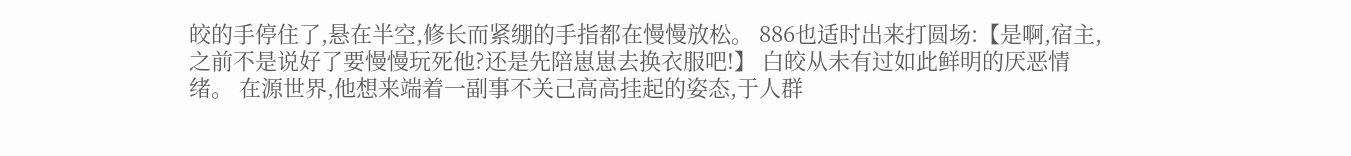皎的手停住了,悬在半空,修长而紧绷的手指都在慢慢放松。 886也适时出来打圆场:【是啊,宿主,之前不是说好了要慢慢玩死他?还是先陪崽崽去换衣服吧!】 白皎从未有过如此鲜明的厌恶情绪。 在源世界,他想来端着一副事不关己高高挂起的姿态,于人群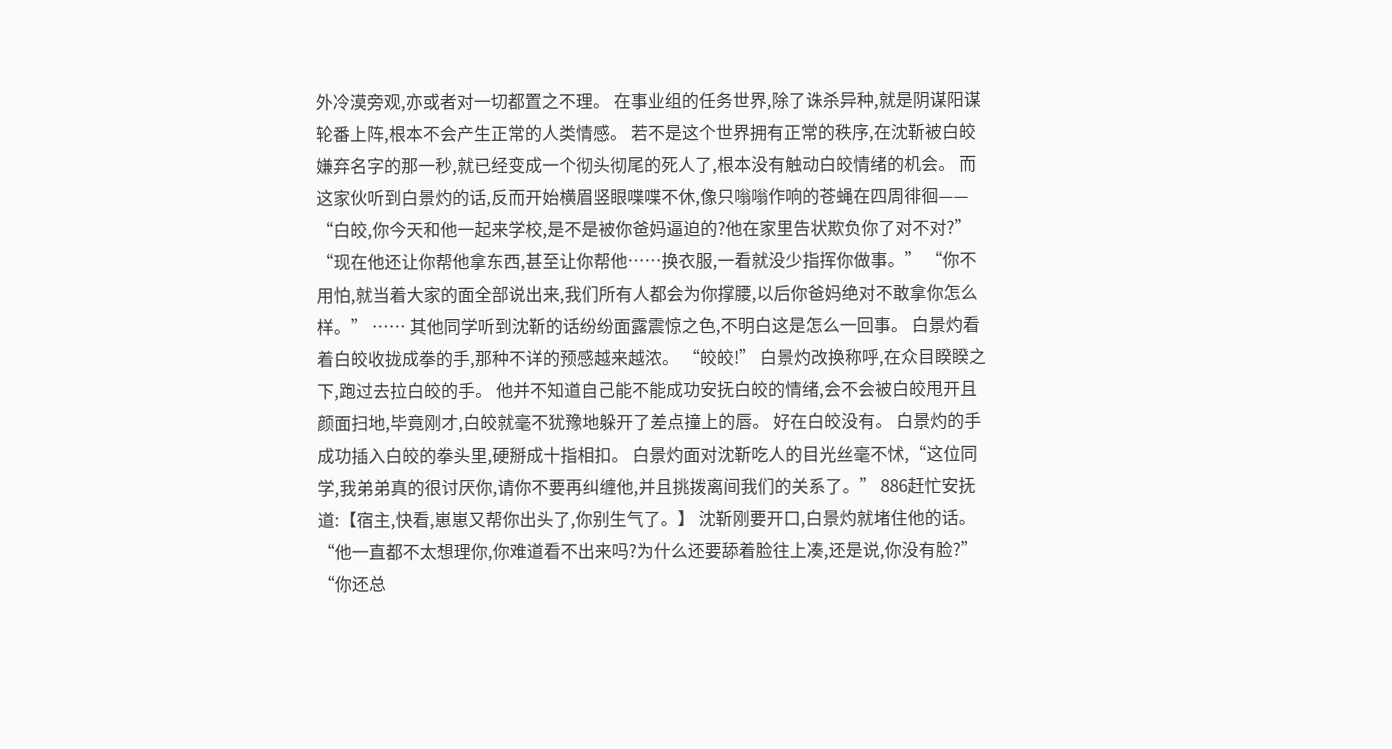外冷漠旁观,亦或者对一切都置之不理。 在事业组的任务世界,除了诛杀异种,就是阴谋阳谋轮番上阵,根本不会产生正常的人类情感。 若不是这个世界拥有正常的秩序,在沈靳被白皎嫌弃名字的那一秒,就已经变成一个彻头彻尾的死人了,根本没有触动白皎情绪的机会。 而这家伙听到白景灼的话,反而开始横眉竖眼喋喋不休,像只嗡嗡作响的苍蝇在四周徘徊—— “白皎,你今天和他一起来学校,是不是被你爸妈逼迫的?他在家里告状欺负你了对不对?” “现在他还让你帮他拿东西,甚至让你帮他……换衣服,一看就没少指挥你做事。” “你不用怕,就当着大家的面全部说出来,我们所有人都会为你撑腰,以后你爸妈绝对不敢拿你怎么样。” …… 其他同学听到沈靳的话纷纷面露震惊之色,不明白这是怎么一回事。 白景灼看着白皎收拢成拳的手,那种不详的预感越来越浓。 “皎皎!” 白景灼改换称呼,在众目睽睽之下,跑过去拉白皎的手。 他并不知道自己能不能成功安抚白皎的情绪,会不会被白皎甩开且颜面扫地,毕竟刚才,白皎就毫不犹豫地躲开了差点撞上的唇。 好在白皎没有。 白景灼的手成功插入白皎的拳头里,硬掰成十指相扣。 白景灼面对沈靳吃人的目光丝毫不怵,“这位同学,我弟弟真的很讨厌你,请你不要再纠缠他,并且挑拨离间我们的关系了。” 886赶忙安抚道:【宿主,快看,崽崽又帮你出头了,你别生气了。】 沈靳刚要开口,白景灼就堵住他的话。 “他一直都不太想理你,你难道看不出来吗?为什么还要舔着脸往上凑,还是说,你没有脸?” “你还总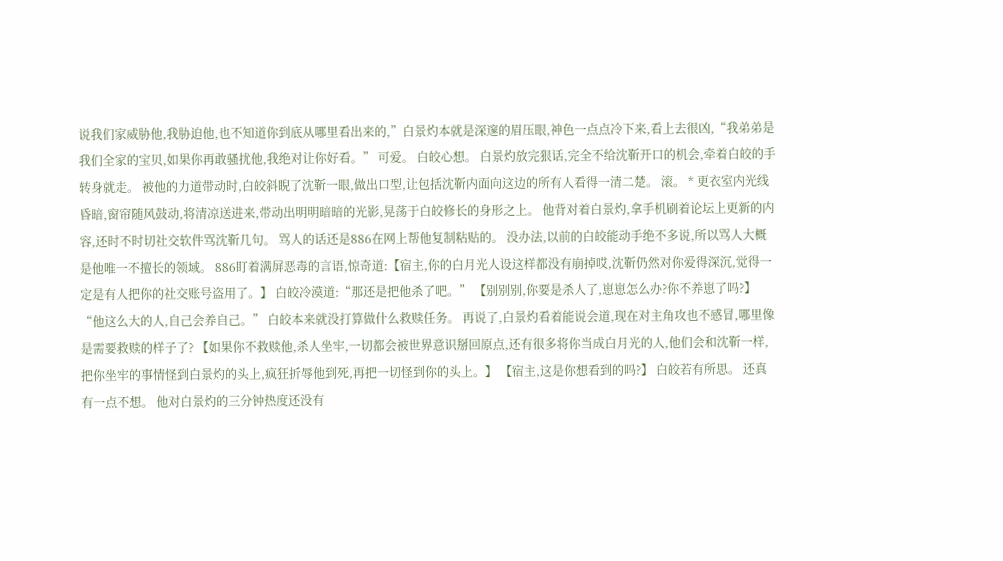说我们家威胁他,我胁迫他,也不知道你到底从哪里看出来的,”白景灼本就是深邃的眉压眼,神色一点点冷下来,看上去很凶,“我弟弟是我们全家的宝贝,如果你再敢骚扰他,我绝对让你好看。” 可爱。 白皎心想。 白景灼放完狠话,完全不给沈靳开口的机会,牵着白皎的手转身就走。 被他的力道带动时,白皎斜睨了沈靳一眼,做出口型,让包括沈靳内面向这边的所有人看得一清二楚。 滚。 * 更衣室内光线昏暗,窗帘随风鼓动,将清凉送进来,带动出明明暗暗的光影,晃荡于白皎修长的身形之上。 他背对着白景灼,拿手机刷着论坛上更新的内容,还时不时切社交软件骂沈靳几句。 骂人的话还是886在网上帮他复制粘贴的。 没办法,以前的白皎能动手绝不多说,所以骂人大概是他唯一不擅长的领域。 886盯着满屏恶毒的言语,惊奇道:【宿主,你的白月光人设这样都没有崩掉哎,沈靳仍然对你爱得深沉,觉得一定是有人把你的社交账号盗用了。】 白皎冷漠道:“那还是把他杀了吧。” 【别别别,你要是杀人了,崽崽怎么办?你不养崽了吗?】 “他这么大的人,自己会养自己。” 白皎本来就没打算做什么救赎任务。 再说了,白景灼看着能说会道,现在对主角攻也不感冒,哪里像是需要救赎的样子了? 【如果你不救赎他,杀人坐牢,一切都会被世界意识掰回原点,还有很多将你当成白月光的人,他们会和沈靳一样,把你坐牢的事情怪到白景灼的头上,疯狂折辱他到死,再把一切怪到你的头上。】 【宿主,这是你想看到的吗?】 白皎若有所思。 还真有一点不想。 他对白景灼的三分钟热度还没有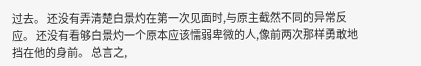过去。 还没有弄清楚白景灼在第一次见面时,与原主截然不同的异常反应。 还没有看够白景灼一个原本应该懦弱卑微的人,像前两次那样勇敢地挡在他的身前。 总言之,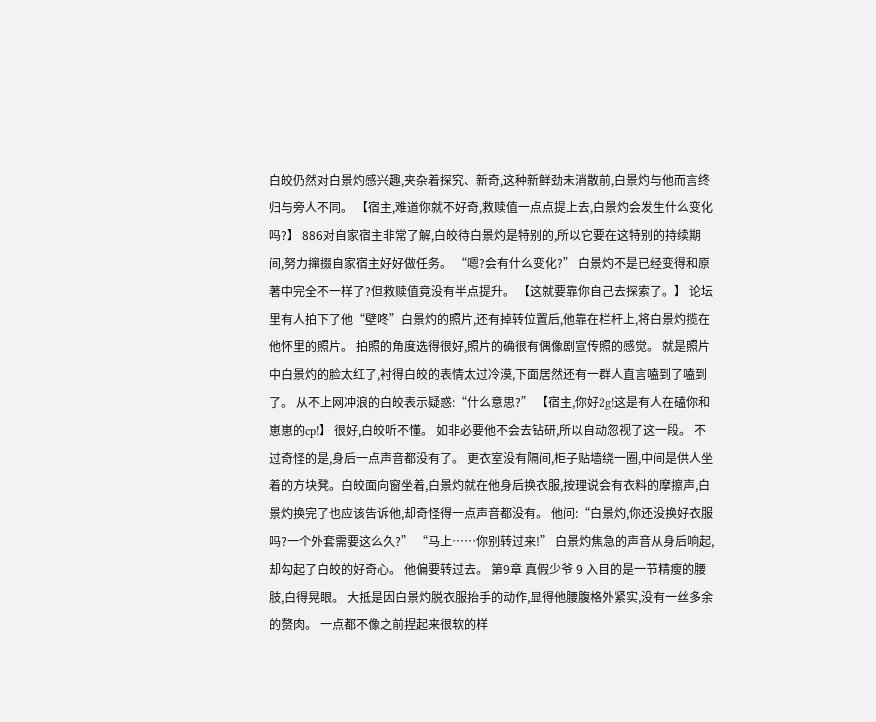白皎仍然对白景灼感兴趣,夹杂着探究、新奇,这种新鲜劲未消散前,白景灼与他而言终归与旁人不同。 【宿主,难道你就不好奇,救赎值一点点提上去,白景灼会发生什么变化吗?】 886对自家宿主非常了解,白皎待白景灼是特别的,所以它要在这特别的持续期间,努力撺掇自家宿主好好做任务。 “嗯?会有什么变化?” 白景灼不是已经变得和原著中完全不一样了?但救赎值竟没有半点提升。 【这就要靠你自己去探索了。】 论坛里有人拍下了他“壁咚”白景灼的照片,还有掉转位置后,他靠在栏杆上,将白景灼揽在他怀里的照片。 拍照的角度选得很好,照片的确很有偶像剧宣传照的感觉。 就是照片中白景灼的脸太红了,衬得白皎的表情太过冷漠,下面居然还有一群人直言嗑到了嗑到了。 从不上网冲浪的白皎表示疑惑:“什么意思?” 【宿主,你好2g!这是有人在磕你和崽崽的cp!】 很好,白皎听不懂。 如非必要他不会去钻研,所以自动忽视了这一段。 不过奇怪的是,身后一点声音都没有了。 更衣室没有隔间,柜子贴墙绕一圈,中间是供人坐着的方块凳。白皎面向窗坐着,白景灼就在他身后换衣服,按理说会有衣料的摩擦声,白景灼换完了也应该告诉他,却奇怪得一点声音都没有。 他问:“白景灼,你还没换好衣服吗?一个外套需要这么久?” “马上……你别转过来!” 白景灼焦急的声音从身后响起,却勾起了白皎的好奇心。 他偏要转过去。 第9章 真假少爷 9 入目的是一节精瘦的腰肢,白得晃眼。 大抵是因白景灼脱衣服抬手的动作,显得他腰腹格外紧实,没有一丝多余的赘肉。 一点都不像之前捏起来很软的样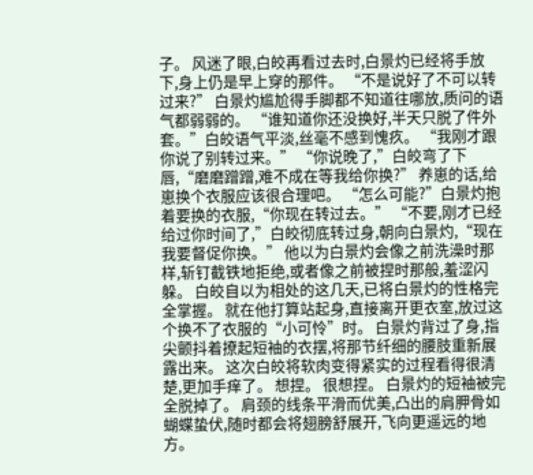子。 风迷了眼,白皎再看过去时,白景灼已经将手放下,身上仍是早上穿的那件。 “不是说好了不可以转过来?” 白景灼尴尬得手脚都不知道往哪放,质问的语气都弱弱的。 “谁知道你还没换好,半天只脱了件外套。”白皎语气平淡,丝毫不感到愧疚。 “我刚才跟你说了别转过来。” “你说晚了,”白皎弯了下唇,“磨磨蹭蹭,难不成在等我给你换?” 养崽的话,给崽换个衣服应该很合理吧。 “怎么可能?”白景灼抱着要换的衣服,“你现在转过去。” “不要,刚才已经给过你时间了,”白皎彻底转过身,朝向白景灼,“现在我要督促你换。” 他以为白景灼会像之前洗澡时那样,斩钉截铁地拒绝,或者像之前被捏时那般,羞涩闪躲。 白皎自以为相处的这几天,已将白景灼的性格完全掌握。 就在他打算站起身,直接离开更衣室,放过这个换不了衣服的“小可怜”时。 白景灼背过了身,指尖颤抖着撩起短袖的衣摆,将那节纤细的腰肢重新展露出来。 这次白皎将软肉变得紧实的过程看得很清楚,更加手痒了。 想捏。 很想捏。 白景灼的短袖被完全脱掉了。 肩颈的线条平滑而优美,凸出的肩胛骨如蝴蝶蛰伏,随时都会将翅膀舒展开,飞向更遥远的地方。